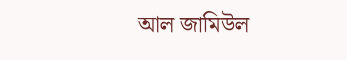আল জামিউল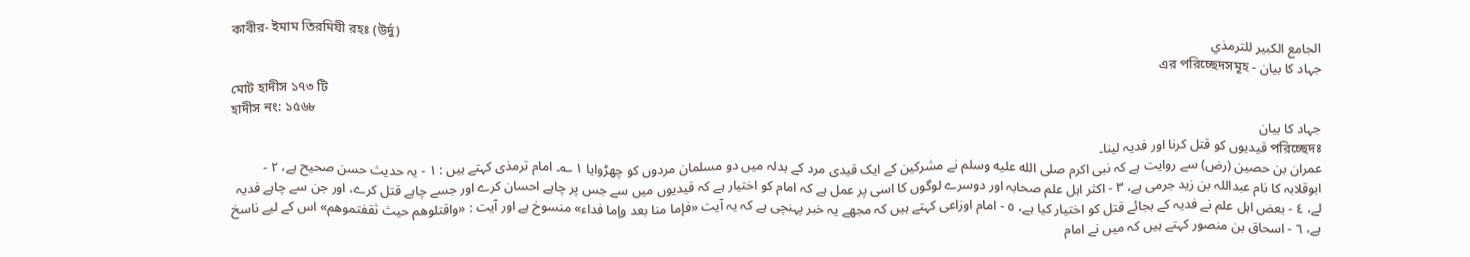কাবীর- ইমাম তিরমিযী রহঃ (উর্দু)
الجامع الكبير للترمذي
جہاد کا بیان - এর পরিচ্ছেদসমূহ
মোট হাদীস ১৭৩ টি
হাদীস নং: ১৫৬৮
جہاد کا بیان
পরিচ্ছেদঃ قیدیوں کو قتل کرنا اور فدیہ لینا۔
عمران بن حصین (رض) سے روایت ہے کہ نبی اکرم صلى الله عليه وسلم نے مشرکین کے ایک قیدی مرد کے بدلہ میں دو مسلمان مردوں کو چھڑوایا ١ ؎۔ امام ترمذی کہتے ہیں : ١ - یہ حدیث حسن صحیح ہے، ٢ - ابوقلابہ کا نام عبداللہ بن زید جرمی ہے، ٣ - اکثر اہل علم صحابہ اور دوسرے لوگوں کا اسی پر عمل ہے کہ امام کو اختیار ہے کہ قیدیوں میں سے جس پر چاہے احسان کرے اور جسے چاہے قتل کرے، اور جن سے چاہے فدیہ لے، ٤ - بعض اہل علم نے فدیہ کے بجائے قتل کو اختیار کیا ہے، ٥ - امام اوزاعی کہتے ہیں کہ مجھے یہ خبر پہنچی ہے کہ یہ آیت «فإما منا بعد وإما فداء» منسوخ ہے اور آیت : «واقتلوهم حيث ثقفتموهم» اس کے لیے ناسخ ہے، ٦ - اسحاق بن منصور کہتے ہیں کہ میں نے امام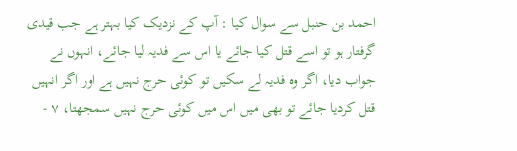احمد بن حنبل سے سوال کیا : آپ کے نزدیک کیا بہتر ہے جب قیدی گرفتار ہو تو اسے قتل کیا جائے یا اس سے فدیہ لیا جائے، انہوں نے جواب دیا، اگر وہ فدیہ لے سکیں تو کوئی حرج نہیں ہے اور اگر انہیں قتل کردیا جائے تو بھی میں اس میں کوئی حرج نہیں سمجھتا، ٧ -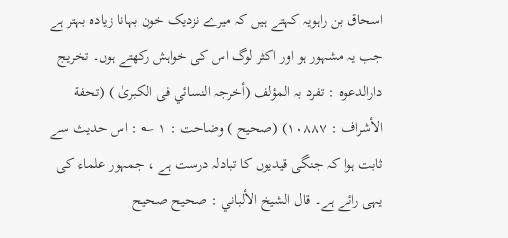اسحاق بن راہویہ کہتے ہیں کہ میرے نزدیک خون بہانا زیادہ بہتر ہے جب یہ مشہور ہو اور اکثر لوگ اس کی خواہش رکھتے ہوں۔ تخریج دارالدعوہ : تفرد بہ المؤلف (أخرجہ النسائي فی الکبریٰ ) (تحفة الأشراف : ١٠٨٨٧) (صحیح ) وضاحت : ١ ؎ : اس حدیث سے ثابت ہوا کہ جنگی قیدیوں کا تبادلہ درست ہے ، جمہور علماء کی یہی رائے ہے۔ قال الشيخ الألباني : صحيح صحيح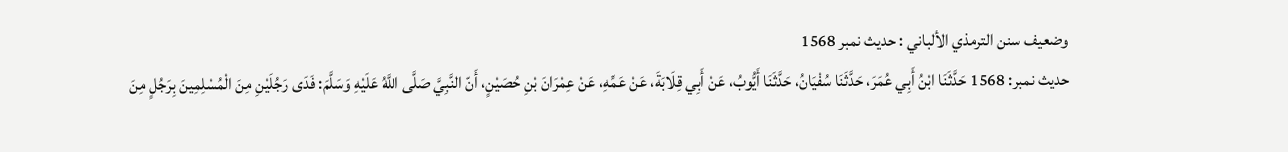وضعيف سنن الترمذي الألباني : حديث نمبر 1568
حدیث نمبر: 1568 حَدَّثَنَا ابْنُ أَبِي عُمَرَ، حَدَّثَنَا سُفْيَانُ، حَدَّثَنَا أَيُّوبُ، عَنْ أَبِي قِلَابَةَ، عَنْ عَمِّهِ، عَنْ عِمْرَانَ بْنِ حُصَيْنٍ، أَنّ النَّبِيَّ صَلَّى اللَّهُ عَلَيْهِ وَسَلَّمَ: فَدَى رَجُلَيْنِ مِنَ الْمُسْلِمِينَ بِرَجُلٍ مِنَ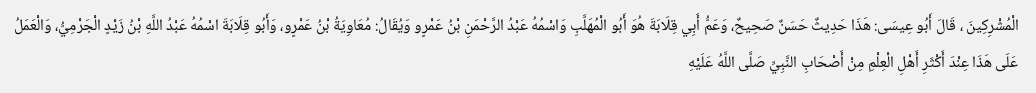الْمُشْرِكِينَ ، قَالَ أَبُو عِيسَى: هَذَا حَدِيثٌ حَسَنٌ صَحِيحٌ، وَعَمُّ أَبِي قِلَابَةَ هُوَ أَبُو الْمُهَلَّبِ وَاسْمُهُ عَبْدُ الرَّحْمَنِ بْنُ عَمْرٍو وَيُقَالُ: مُعَاوِيَةُ بْنُ عَمْرٍو، وَأَبُو قِلَابَةَ اسْمُهُ عَبْدُ اللَّهِ بْنُ زَيْدٍ الْجَرْمِيُّ، وَالْعَمَلُ عَلَى هَذَا عِنْدَ أَكْثَرِ أَهْلِ الْعِلْمِ مِنْ أَصْحَابِ النَّبِيِّ صَلَّى اللَّهُ عَلَيْهِ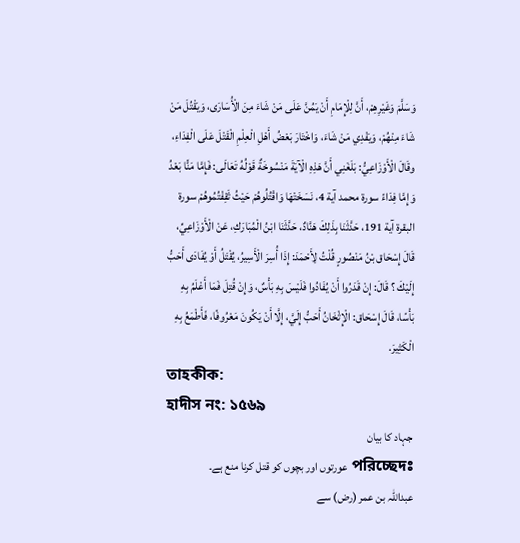وَسَلَّمَ وَغَيْرِهِمْ، أَنَّ لِلْإِمَامِ أَنْ يَمُنَّ عَلَى مَنْ شَاءَ مِنَ الْأُسَارَى، وَيَقْتُلَ مَنْ شَاءَ مِنْهُمْ، وَيَفْدِي مَنْ شَاءَ، وَاخْتَارَ بَعْضُ أَهْلِ الْعِلْمِ الْقَتْلَ عَلَى الْفِدَاءِ، وقَالَ الْأَوْزَاعِيُّ: بَلَغَنِي أَنَّ هَذِهِ الْآيَةَ مَنْسُوخَةٌ قَوْلُهُ تَعَالَى: فَإِمَّا مَنًّا بَعْدُ وَإِمَّا فِدَاءً سورة محمد آية 4، نَسَخَتْهَا وَاقْتُلُوهُمْ حَيْثُ ثَقِفْتُمُوهُمْ سورة البقرة آية 191، حَدَّثَنَا بِذَلِكَ هَنَّادٌ، حَدَّثَنَا ابْنُ الْمُبَارَكِ، عَنْ الْأَوْزَاعِيِّ، قَالَ إِسْحَاق بْنُ مَنْصُورٍ قُلْتُ لِأَحْمَدَ: إِذَا أُسِرَ الْأَسِيرُ، يُقْتَلُ أَوْ يُفَادَى أَحَبُّ إِلَيْكَ ؟ قَالَ: إِنْ قَدَرُوا أَنْ يُفَادُوا فَلَيْسَ بِهِ بَأْسٌ، وَإِنْ قُتِلَ فَمَا أَعْلَمُ بِهِ بَأْسًا، قَالَ إِسْحَاق: الْإِثْخَانُ أَحَبُّ إِلَيَّ، إِلَّا أَنْ يَكُونَ مَعْرُوفًا، فَأَطْمَعُ بِهِ الْكَثِيرَ.
তাহকীক:
হাদীস নং: ১৫৬৯
جہاد کا بیان
পরিচ্ছেদঃ عورتوں اور بچوں کو قتل کرنا منع ہے۔
عبداللہ بن عمر (رض) سے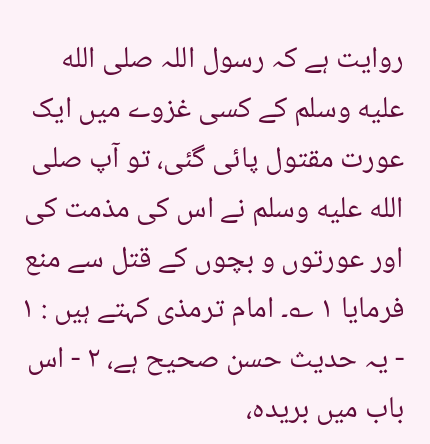روایت ہے کہ رسول اللہ صلى الله عليه وسلم کے کسی غزوے میں ایک عورت مقتول پائی گئی، تو آپ صلى الله عليه وسلم نے اس کی مذمت کی اور عورتوں و بچوں کے قتل سے منع فرمایا ١ ؎۔ امام ترمذی کہتے ہیں : ١ - یہ حدیث حسن صحیح ہے، ٢ - اس باب میں بریدہ،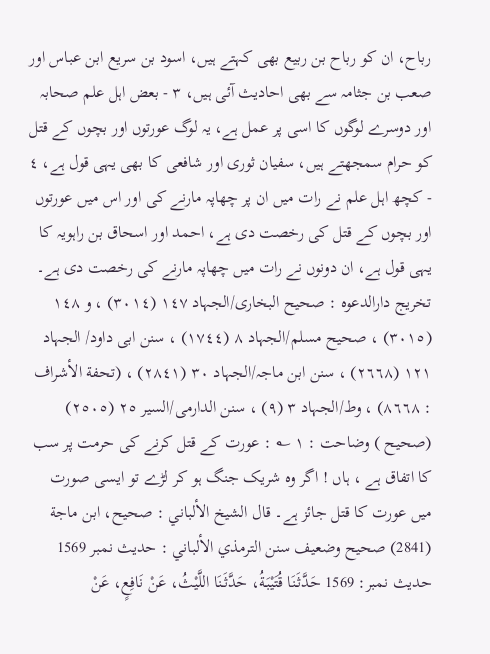رباح، ان کو رباح بن ربیع بھی کہتے ہیں، اسود بن سریع ابن عباس اور صعب بن جثامہ سے بھی احادیث آئی ہیں، ٣ - بعض اہل علم صحابہ اور دوسرے لوگوں کا اسی پر عمل ہے، یہ لوگ عورتوں اور بچوں کے قتل کو حرام سمجھتے ہیں، سفیان ثوری اور شافعی کا بھی یہی قول ہے، ٤ - کچھ اہل علم نے رات میں ان پر چھاپہ مارنے کی اور اس میں عورتوں اور بچوں کے قتل کی رخصت دی ہے، احمد اور اسحاق بن راہویہ کا یہی قول ہے، ان دونوں نے رات میں چھاپہ مارنے کی رخصت دی ہے۔ تخریج دارالدعوہ : صحیح البخاری/الجہاد ١٤٧ (٣٠١٤) ، و ١٤٨ (٣٠١٥) ، صحیح مسلم/الجہاد ٨ (١٧٤٤) ، سنن ابی داود/ الجہاد ١٢١ (٢٦٦٨) ، سنن ابن ماجہ/الجہاد ٣٠ (٢٨٤١) ، (تحفة الأشراف : ٨٦٦٨) ، وط/الجہاد ٣ (٩) ، سنن الدارمی/السیر ٢٥ (٢٥٠٥) (صحیح ) وضاحت : ١ ؎ : عورت کے قتل کرنے کی حرمت پر سب کا اتفاق ہے ، ہاں ! اگر وہ شریک جنگ ہو کر لڑے تو ایسی صورت میں عورت کا قتل جائز ہے۔ قال الشيخ الألباني : صحيح، ابن ماجة (2841) صحيح وضعيف سنن الترمذي الألباني : حديث نمبر 1569
حدیث نمبر: 1569 حَدَّثَنَا قُتَيْبَةُ، حَدَّثَنَا اللَّيْثُ، عَنْ نَافِعٍ، عَنْ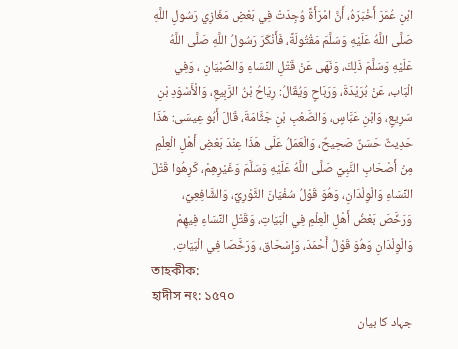ابْنِ عُمَرَ أَخْبَرَهُ، أَنَّ امْرَأَةً وُجِدَتْ فِي بَعْضِ مَغَازِي رَسُولِ اللَّهِ صَلَّى اللَّهُ عَلَيْهِ وَسَلَّمَ مَقْتُولَةً، فَأَنْكَرَ رَسُولُ اللَّهِ صَلَّى اللَّهُ عَلَيْهِ وَسَلَّمَ ذَلِكَ، وَنَهَى عَنْ قَتْلِ النِّسَاءِ وَالصِّبْيَانِ ، وَفِي الْبَاب، عَنْ بُرَيْدَةَ، وَرَبَاحٍ وَيُقَالُ: رِيَاحُ بْنُ الرَّبِيعِ، وَالْأَسْوَدِ بْنِ سَرِيعٍ، وَابْنِ عَبَّاسٍ، وَالصَّعْبِ بْنِ جَثَّامَةَ، قَالَ أَبُو عِيسَى: هَذَا حَدِيثٌ حَسَنٌ صَحِيحٌ، وَالْعَمَلُ عَلَى هَذَا عِنْدَ بَعْضِ أَهْلِ الْعِلْمِ مِنْ أَصْحَابِ النَّبِيِّ صَلَّى اللَّهُ عَلَيْهِ وَسَلَّمَ وَغَيْرِهِمْ، كَرِهُوا قَتْلَ النِّسَاءِ وَالْوِلْدَانِ، وَهُوَ قَوْلُ سُفْيَانَ الثَّوْرِيِّ، وَالشَّافِعِيِّ، وَرَخَّصَ بَعْضُ أَهْلِ الْعِلْمِ فِي الْبَيَاتِ، وَقَتْلِ النِّسَاءِ فِيهِمْ وَالْوِلْدَانِ وَهُوَ قَوْلُ أَحْمَدَ، وَإِسْحَاق، وَرَخَّصَا فِي الْبَيَاتِ.
তাহকীক:
হাদীস নং: ১৫৭০
جہاد کا بیان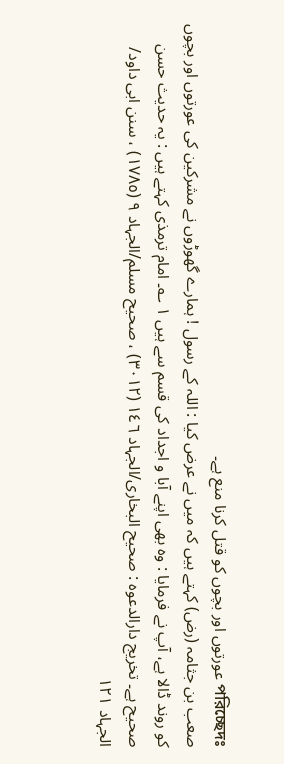পরিচ্ছেদঃ عورتوں اور بچوں کو قتل کرنا منع ہے۔
صعب بن جثامہ (رض) کہتے ہیں کہ میں نے عرض کیا : اللہ کے رسول ! ہمارے گھوڑوں نے مشرکین کی عورتوں اور بچوں کو روند ڈالا ہے، آپ نے فرمایا : وہ بھی اپنے آبا و اجداد کی قسم سے ہیں ١ ؎۔ امام ترمذی کہتے ہیں : یہ حدیث حسن صحیح ہے۔ تخریج دارالدعوہ : صحیح البخاری/الجہاد ١٤٦ (٣٠١٢) ، صحیح مسلم/الجہاد ٩ (١٧٨٥) ، سنن ابی داود/ الجہاد ١٢١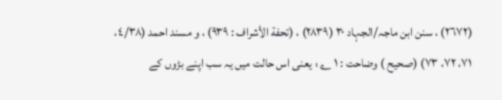(٢٦٧٢) ، سنن ابن ماجہ/الجہاد ٣٠ (٢٨٣٩) ، (تحفة الأشراف : ٩٣٩) ، و مسند احمد (٤/٣٨، ٧١، ٧٢، ٧٣) (صحیح ) وضاحت : ١ ؎ : یعنی اس حالت میں یہ سب اپنے بڑوں کے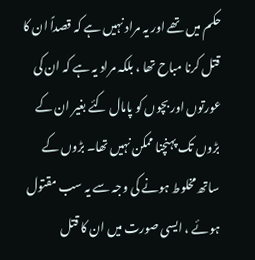حکم میں تھے اور یہ مراد نہیں ہے کہ قصداً ان کا قتل کرنا مباح تھا ، بلکہ مراد یہ ہے کہ ان کی عورتوں اور بچوں کو پامال کئے بغیر ان کے بڑوں تک پہنچنا ممکن نہیں تھا۔ بڑوں کے ساتھ مخلوط ہونے کی وجہ سے یہ سب مقتول ہوئے ، ایسی صورت میں ان کا قتل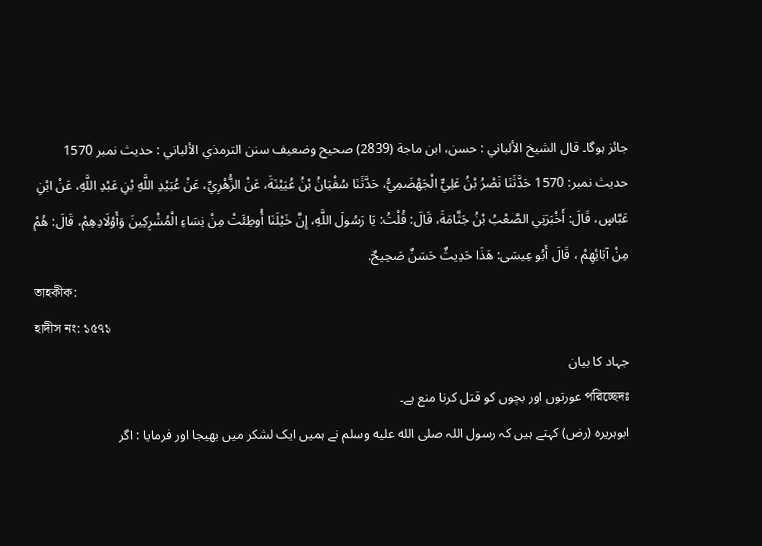جائز ہوگا۔ قال الشيخ الألباني : حسن، ابن ماجة (2839) صحيح وضعيف سنن الترمذي الألباني : حديث نمبر 1570
حدیث نمبر: 1570 حَدَّثَنَا نَصْرُ بْنُ عَلِيٍّ الْجَهْضَمِيُّ، حَدَّثَنَا سُفْيَانُ بْنُ عُيَيْنَةَ، عَنْ الزُّهْرِيِّ، عَنْ عُبَيْدِ اللَّهِ بْنِ عَبْدِ اللَّهِ، عَنْ ابْنِ عَبَّاسٍ، قَالَ: أَخْبَرَنِي الصَّعْبُ بْنُ جَثَّامَةَ، قَالَ: قُلْتُ: يَا رَسُولَ اللَّهِ، إِنَّ خَيْلَنَا أُوطِئَتْ مِنْ نِسَاءِ الْمُشْرِكِينَ وَأَوْلَادِهِمْ، قَالَ: هُمْ مِنْ آبَائِهِمْ ، قَالَ أَبُو عِيسَى: هَذَا حَدِيثٌ حَسَنٌ صَحِيحٌ.
তাহকীক:
হাদীস নং: ১৫৭১
جہاد کا بیان
পরিচ্ছেদঃ عورتوں اور بچوں کو قتل کرنا منع ہے۔
ابوہریرہ (رض) کہتے ہیں کہ رسول اللہ صلى الله عليه وسلم نے ہمیں ایک لشکر میں بھیجا اور فرمایا : اگر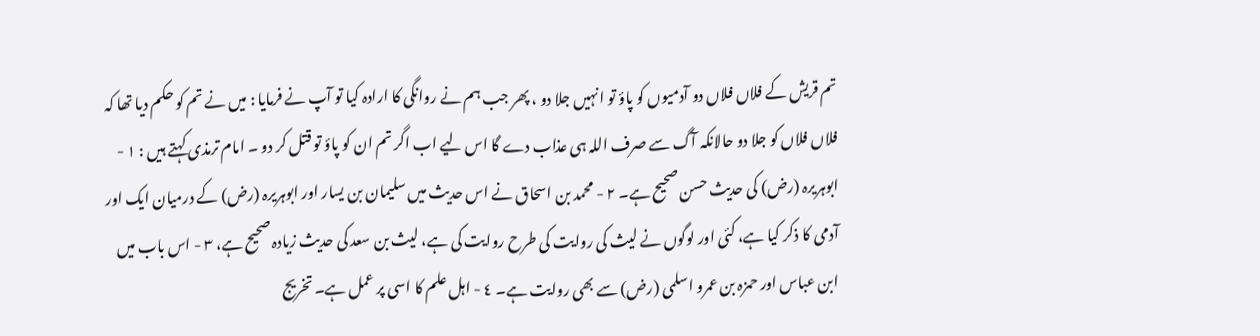تم قریش کے فلاں فلاں دو آدمیوں کو پاؤ تو انہیں جلا دو ، پھر جب ہم نے روانگی کا ارادہ کیا تو آپ نے فرمایا : میں نے تم کو حکم دیا تھا کہ فلاں فلاں کو جلا دو حالانکہ آگ سے صرف اللہ ہی عذاب دے گا اس لیے اب اگر تم ان کو پاؤ تو قتل کر دو ۔ امام ترمذی کہتے ہیں : ١ - ابوہریرہ (رض) کی حدیث حسن صحیح ہے۔ ٢ - محمد بن اسحاق نے اس حدیث میں سلیمان بن یسار اور ابوہریرہ (رض) کے درمیان ایک اور آدمی کا ذکر کیا ہے، کئی اور لوگوں نے لیث کی روایت کی طرح روایت کی ہے، لیث بن سعد کی حدیث زیادہ صحیح ہے، ٣ - اس باب میں ابن عباس اور حمزہ بن عمرو اسلمی (رض) سے بھی روایت ہے۔ ٤ - اہل علم کا اسی پر عمل ہے۔ تخریج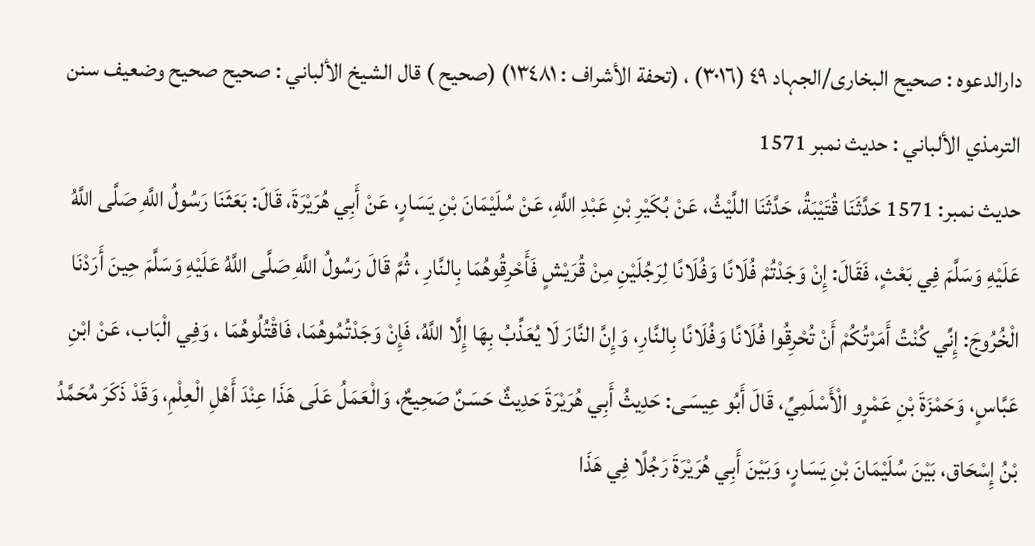دارالدعوہ : صحیح البخاری/الجہاد ٤٩ (٣٠١٦) ، (تحفة الأشراف : ١٣٤٨١) (صحیح ) قال الشيخ الألباني : صحيح صحيح وضعيف سنن الترمذي الألباني : حديث نمبر 1571
حدیث نمبر: 1571 حَدَّثَنَا قُتَيْبَةُ، حَدَّثَنَا اللَّيْثُ، عَنْ بُكَيْرِ بْنِ عَبْدِ اللَّهِ، عَنْ سُلَيْمَانَ بْنِ يَسَارٍ، عَنْ أَبِي هُرَيْرَةَ، قَالَ: بَعَثَنَا رَسُولُ اللَّهِ صَلَّى اللَّهُ عَلَيْهِ وَسَلَّمَ فِي بَعْثٍ، فَقَالَ: إِنْ وَجَدْتُمْ فُلَانًا وَفُلَانًا لِرَجُلَيْنِ مِنْ قُرَيْشٍ فَأَحْرِقُوهُمَا بِالنَّارِ ، ثُمَّ قَالَ رَسُولُ اللَّهِ صَلَّى اللَّهُ عَلَيْهِ وَسَلَّمَ حِينَ أَرَدْنَا الْخُرُوجَ: إِنِّي كُنْتُ أَمَرْتُكُمْ أَنْ تُحْرِقُوا فُلَانًا وَفُلَانًا بِالنَّارِ، وَإِنَّ النَّارَ لَا يُعَذِّبُ بِهَا إِلَّا اللَّهُ، فَإِنْ وَجَدْتُمُوهُمَا، فَاقْتُلُوهُمَا ، وَفِي الْبَاب، عَنْ ابْنِ عَبَّاسٍ، وَحَمْزَةَ بْنِ عَمْرٍو الْأَسْلَمِيِّ، قَالَ أَبُو عِيسَى: حَدِيثُ أَبِي هُرَيْرَةَ حَدِيثٌ حَسَنٌ صَحِيحٌ، وَالْعَمَلُ عَلَى هَذَا عِنْدَ أَهْلِ الْعِلْمِ، وَقَدْ ذَكَرَ مُحَمَّدُ بْنُ إِسْحَاق، بَيْنَ سُلَيْمَانَ بْنِ يَسَارٍ، وَبَيْنَ أَبِي هُرَيْرَةَ رَجُلًا فِي هَذَا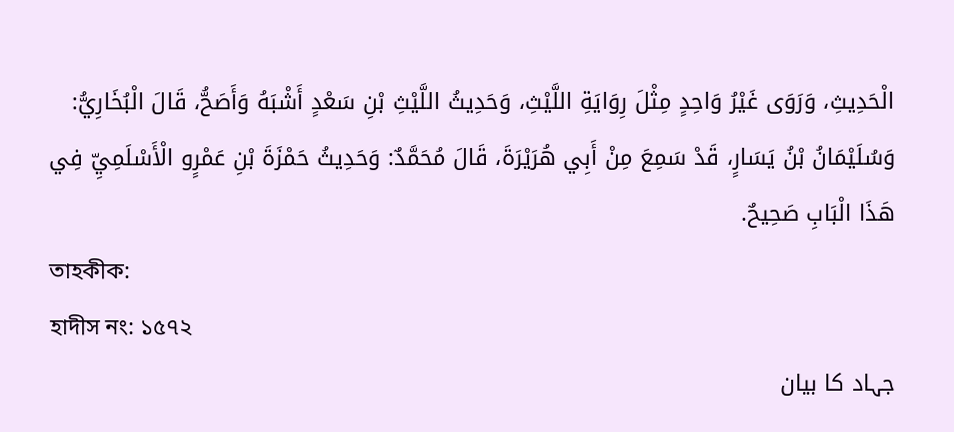الْحَدِيثِ، وَرَوَى غَيْرُ وَاحِدٍ مِثْلَ رِوَايَةِ اللَّيْثِ، وَحَدِيثُ اللَّيْثِ بْنِ سَعْدٍ أَشْبَهُ وَأَصَحُّ، قَالَ الْبُخَارِيُّ: وَسُلَيْمَانُ بْنُ يَسَارٍ، قَدْ سَمِعَ مِنْ أَبِي هُرَيْرَةَ، قَالَ مُحَمَّدٌ: وَحَدِيثُ حَمْزَةَ بْنِ عَمْرٍو الْأَسْلَمِيِّ فِي هَذَا الْبَابِ صَحِيحٌ.
তাহকীক:
হাদীস নং: ১৫৭২
جہاد کا بیان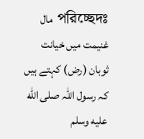পরিচ্ছেদঃ مال غنیمت میں خیانت
ثوبان (رض) کہتے ہیں کہ رسول اللہ صلى الله عليه وسلم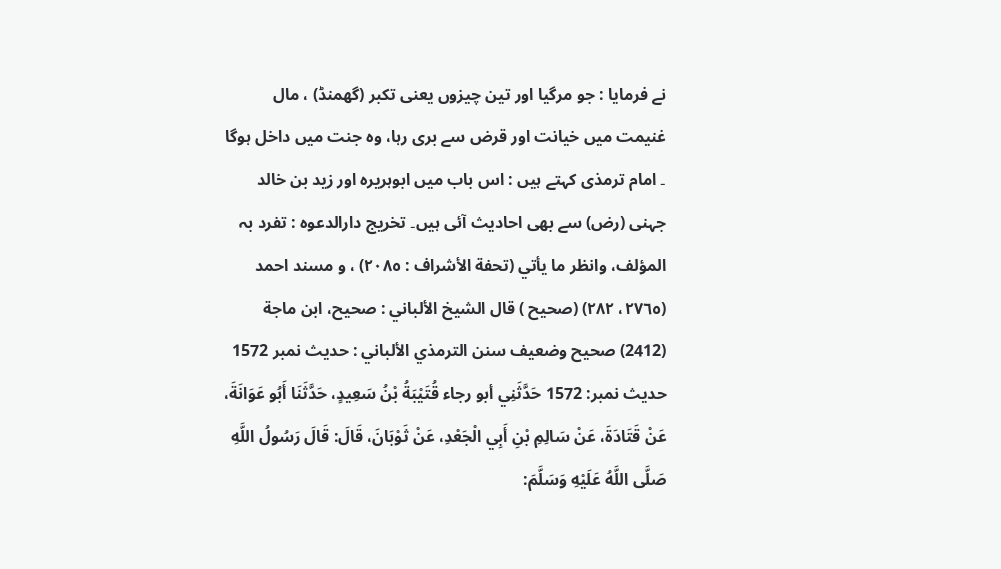نے فرمایا : جو مرگیا اور تین چیزوں یعنی تکبر (گھمنڈ) ، مال غنیمت میں خیانت اور قرض سے بری رہا، وہ جنت میں داخل ہوگا ۔ امام ترمذی کہتے ہیں : اس باب میں ابوہریرہ اور زید بن خالد جہنی (رض) سے بھی احادیث آئی ہیں۔ تخریج دارالدعوہ : تفرد بہ المؤلف، وانظر ما یأتي (تحفة الأشراف : ٢٠٨٥) ، و مسند احمد (٢٧٦٥، ٢٨٢) (صحیح ) قال الشيخ الألباني : صحيح، ابن ماجة (2412) صحيح وضعيف سنن الترمذي الألباني : حديث نمبر 1572
حدیث نمبر: 1572 حَدَّثَنِي أبو رجاء قُتَيْبَةُ بْنُ سَعِيدٍ، حَدَّثَنَا أَبُو عَوَانَةَ، عَنْ قَتَادَةَ، عَنْ سَالِمِ بْنِ أَبِي الْجَعْدِ، عَنْ ثَوْبَانَ، قَالَ: قَالَ رَسُولُ اللَّهِ صَلَّى اللَّهُ عَلَيْهِ وَسَلَّمَ: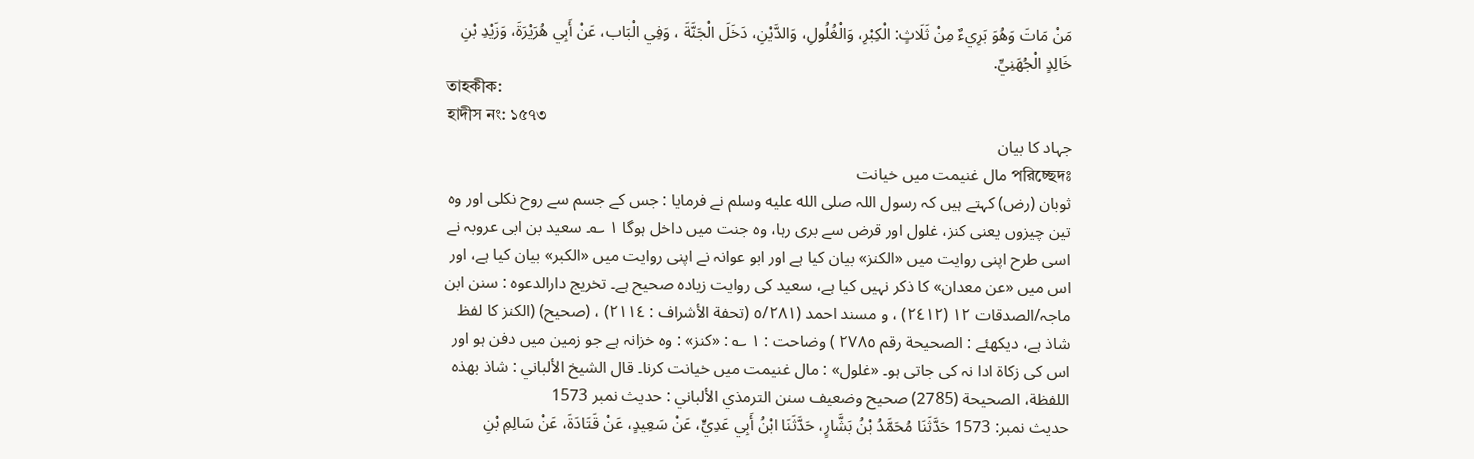مَنْ مَاتَ وَهُوَ بَرِيءٌ مِنْ ثَلَاثٍ: الْكِبْرِ، وَالْغُلُولِ، وَالدَّيْنِ، دَخَلَ الْجَنَّةَ ، وَفِي الْبَاب، عَنْ أَبِي هُرَيْرَةَ، وَزَيْدِ بْنِ خَالِدٍ الْجُهَنِيِّ.
তাহকীক:
হাদীস নং: ১৫৭৩
جہاد کا بیان
পরিচ্ছেদঃ مال غنیمت میں خیانت
ثوبان (رض) کہتے ہیں کہ رسول اللہ صلى الله عليه وسلم نے فرمایا : جس کے جسم سے روح نکلی اور وہ تین چیزوں یعنی کنز، غلول اور قرض سے بری رہا، وہ جنت میں داخل ہوگا ١ ؎۔ سعید بن ابی عروبہ نے اسی طرح اپنی روایت میں «الکنز» بیان کیا ہے اور ابو عوانہ نے اپنی روایت میں «الکبر» بیان کیا ہے، اور اس میں «عن معدان» کا ذکر نہیں کیا ہے، سعید کی روایت زیادہ صحیح ہے۔ تخریج دارالدعوہ : سنن ابن ماجہ/الصدقات ١٢ (٢٤١٢) ، و مسند احمد (٥/٢٨١ (تحفة الأشراف : ٢١١٤) ، (صحیح) (الکنز کا لفظ شاذ ہے، دیکھئے : الصحیحة رقم ٢٧٨٥ ) وضاحت : ١ ؎ : «کنز» : وہ خزانہ ہے جو زمین میں دفن ہو اور اس کی زکاۃ ادا نہ کی جاتی ہو۔ «غلول» : مال غنیمت میں خیانت کرنا۔ قال الشيخ الألباني : شاذ بهذه اللفظة، الصحيحة (2785) صحيح وضعيف سنن الترمذي الألباني : حديث نمبر 1573
حدیث نمبر: 1573 حَدَّثَنَا مُحَمَّدُ بْنُ بَشَّارٍ، حَدَّثَنَا ابْنُ أَبِي عَدِيٍّ، عَنْ سَعِيدٍ، عَنْ قَتَادَةَ، عَنْ سَالِمِ بْنِ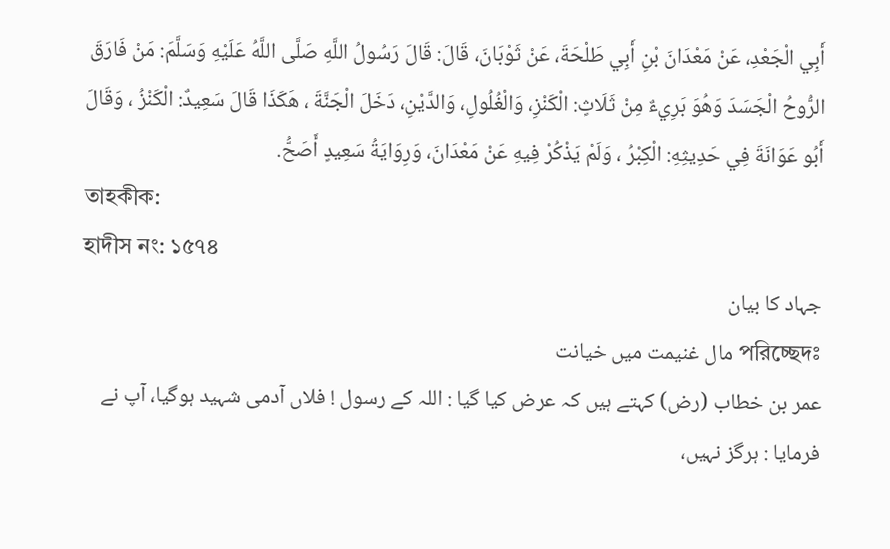أَبِي الْجَعْدِ، عَنْ مَعْدَانَ بْنِ أَبِي طَلْحَةَ، عَنْ ثَوْبَانَ، قَالَ: قَالَ رَسُولُ اللَّهِ صَلَّى اللَّهُ عَلَيْهِ وَسَلَّمَ: مَنْ فَارَقَ الرُّوحُ الْجَسَدَ وَهُوَ بَرِيءٌ مِنْ ثَلَاثٍ: الْكَنْزِ، وَالْغُلُولِ، وَالدَّيْنِ، دَخَلَ الْجَنَّةَ ، هَكَذَا قَالَ سَعِيدٌ: الْكَنْزُ ، وَقَالَ أَبُو عَوَانَةَ فِي حَدِيثِهِ: الْكِبْرُ ، وَلَمْ يَذْكُرْ فِيهِ عَنْ مَعْدَانَ، وَرِوَايَةُ سَعِيدٍ أَصَحُّ.
তাহকীক:
হাদীস নং: ১৫৭৪
جہاد کا بیان
পরিচ্ছেদঃ مال غنیمت میں خیانت
عمر بن خطاب (رض) کہتے ہیں کہ عرض کیا گیا : اللہ کے رسول ! فلاں آدمی شہید ہوگیا، آپ نے فرمایا : ہرگز نہیں،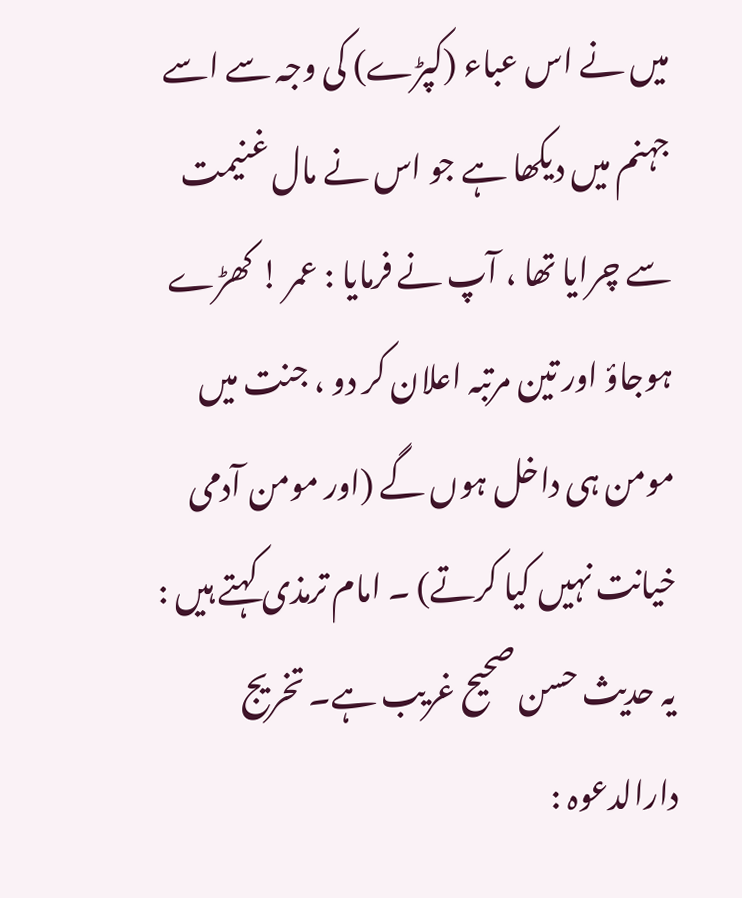میں نے اس عباء (کپڑے) کی وجہ سے اسے جہنم میں دیکھا ہے جو اس نے مال غنیمت سے چرایا تھا ، آپ نے فرمایا : عمر ! کھڑے ہوجاؤ اور تین مرتبہ اعلان کر دو ، جنت میں مومن ہی داخل ہوں گے (اور مومن آدمی خیانت نہیں کیا کرتے) ۔ امام ترمذی کہتے ہیں : یہ حدیث حسن صحیح غریب ہے۔ تخریج دارالدعوہ :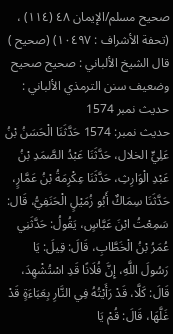صحیح مسلم/الإیمان ٤٨ (١١٤) ، (تحفة الأشراف : ١٠٤٩٧) (صحیح ) قال الشيخ الألباني : صحيح صحيح وضعيف سنن الترمذي الألباني : حديث نمبر 1574
حدیث نمبر: 1574 حَدَّثَنَا الْحَسَنُ بْنُ عَلِيٍّ الخلال، حَدَّثَنَا عَبْدُ الصَّمَدِ بْنُ عَبْدِ الْوَارِثِ، حَدَّثَنَا عِكْرِمَةُ بْنُ عَمَّارٍ، حَدَّثَنَا سِمَاكٌ أَبُو زُمَيْلٍ الْحَنَفِيُّ، قَال: سَمِعْتُ ابْنَ عَبَّاسٍ، يَقُولُ: حَدَّثَنِي عُمَرُ بْنُ الْخَطَّابِ، قَالَ: قِيلَ: يَا رَسُولَ اللَّهِ، إِنَّ فُلَانًا قَدِ اسْتُشْهِدَ، قَالَ: كَلَّا، قَدْ رَأَيْتُهُ فِي النَّارِ بِعَبَاءَةٍ قَدْ غَلَّهَا، قَالَ: قُمْ يَا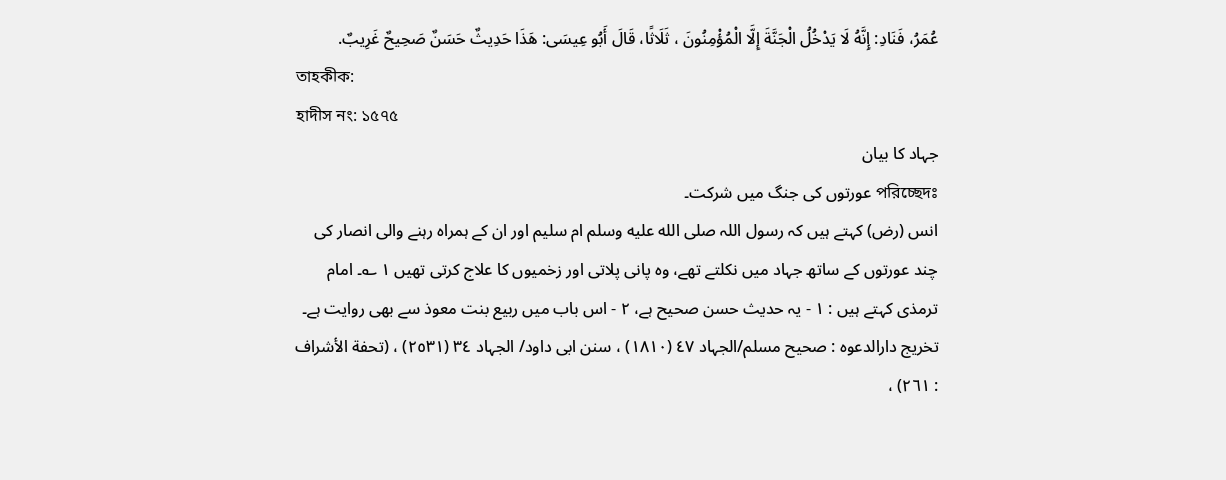عُمَرُ، فَنَادِ: إِنَّهُ لَا يَدْخُلُ الْجَنَّةَ إِلَّا الْمُؤْمِنُونَ ، ثَلَاثًا، قَالَ أَبُو عِيسَى: هَذَا حَدِيثٌ حَسَنٌ صَحِيحٌ غَرِيبٌ.
তাহকীক:
হাদীস নং: ১৫৭৫
جہاد کا بیان
পরিচ্ছেদঃ عورتوں کی جنگ میں شرکت۔
انس (رض) کہتے ہیں کہ رسول اللہ صلى الله عليه وسلم ام سلیم اور ان کے ہمراہ رہنے والی انصار کی چند عورتوں کے ساتھ جہاد میں نکلتے تھے، وہ پانی پلاتی اور زخمیوں کا علاج کرتی تھیں ١ ؎۔ امام ترمذی کہتے ہیں : ١ - یہ حدیث حسن صحیح ہے، ٢ - اس باب میں ربیع بنت معوذ سے بھی روایت ہے۔ تخریج دارالدعوہ : صحیح مسلم/الجہاد ٤٧ (١٨١٠) ، سنن ابی داود/ الجہاد ٣٤ (٢٥٣١) ، (تحفة الأشراف : ٢٦١) ،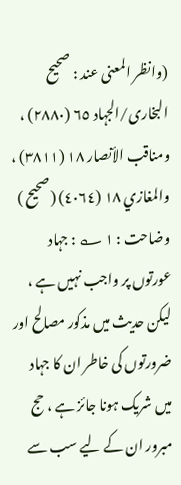(وانظر المعنی عند : صحیح البخاری/الجہاد ٦٥ (٢٨٨٠) ، ومناقب الأنصار ١٨ (٣٨١١) ، والمغازي ١٨ (٤٠٦٤) (صحیح ) وضاحت : ١ ؎ : جہاد عورتوں پر واجب نہیں ہے ، لیکن حدیث میں مذکور مصالح اور ضرورتوں کی خاطر ان کا جہاد میں شریک ہونا جائز ہے ، حج مبرور ان کے لیے سب سے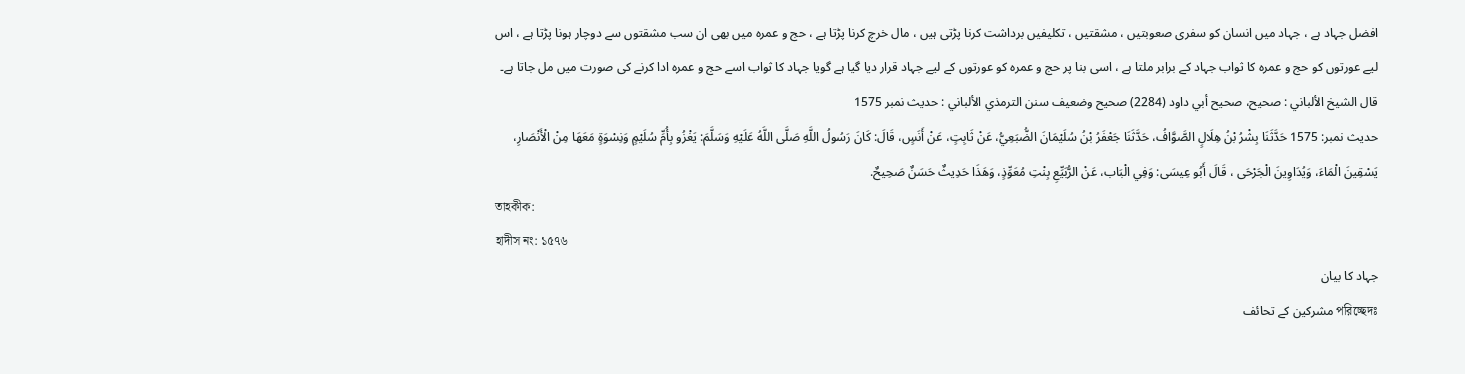افضل جہاد ہے ، جہاد میں انسان کو سفری صعوبتیں ، مشقتیں ، تکلیفیں برداشت کرنا پڑتی ہیں ، مال خرچ کرنا پڑتا ہے ، حج و عمرہ میں بھی ان سب مشقتوں سے دوچار ہونا پڑتا ہے ، اس لیے عورتوں کو حج و عمرہ کا ثواب جہاد کے برابر ملتا ہے ، اسی بنا پر حج و عمرہ کو عورتوں کے لیے جہاد قرار دیا گیا ہے گویا جہاد کا ثواب اسے حج و عمرہ ادا کرنے کی صورت میں مل جاتا ہے۔ قال الشيخ الألباني : صحيح، صحيح أبي داود (2284) صحيح وضعيف سنن الترمذي الألباني : حديث نمبر 1575
حدیث نمبر: 1575 حَدَّثَنَا بِشْرُ بْنُ هِلَالٍ الصَّوَّافُ، حَدَّثَنَا جَعْفَرُ بْنُ سُلَيْمَانَ الضُّبَعِيُّ، عَنْ ثَابِتٍ، عَنْ أَنَسٍ، قَالَ: كَانَ رَسُولُ اللَّهِ صَلَّى اللَّهُ عَلَيْهِ وَسَلَّمَ: يَغْزُو بِأُمِّ سُلَيْمٍ وَنِسْوَةٍ مَعَهَا مِنْ الْأَنْصَارِ، يَسْقِينَ الْمَاءَ، وَيُدَاوِينَ الْجَرْحَى ، قَالَ أَبُو عِيسَى: وَفِي الْبَاب، عَنْ الرُّبَيِّعِ بِنْتِ مُعَوِّذٍ، وَهَذَا حَدِيثٌ حَسَنٌ صَحِيحٌ.
তাহকীক:
হাদীস নং: ১৫৭৬
جہاد کا بیان
পরিচ্ছেদঃ مشرکین کے تحائف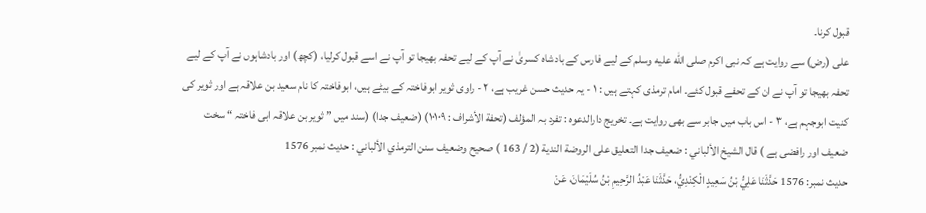قبول کرنا۔
علی (رض) سے روایت ہے کہ نبی اکرم صلى الله عليه وسلم کے لیے فارس کے بادشاہ کسریٰ نے آپ کے لیے تحفہ بھیجا تو آپ نے اسے قبول کرلیا، (کچھ) اور بادشاہوں نے آپ کے لیے تحفہ بھیجا تو آپ نے ان کے تحفے قبول کئے۔ امام ترمذی کہتے ہیں : ١ - یہ حدیث حسن غریب ہے، ٢ - راوی ثویر ابوفاختہ کے بیٹے ہیں، ابوفاختہ کا نام سعید بن علاقہ ہے اور ثویر کی کنیت ابوجہم ہے، ٣ - اس باب میں جابر سے بھی روایت ہے۔ تخریج دارالدعوہ : تفرد بہ المؤلف (تحفة الأشراف : ١٠١٠٩) (ضعیف جدا) (سند میں ” ثویر بن علاقہ ابی فاختہ “ سخت ضعیف اور رافضی ہے ) قال الشيخ الألباني : ضعيف جدا التعليق علی الروضة الندية (2 / 163 ) صحيح وضعيف سنن الترمذي الألباني : حديث نمبر 1576
حدیث نمبر: 1576 حَدَّثَنَا عَلِيُّ بْنُ سَعِيدٍ الْكِنْدِيُّ، حَدَّثَنَا عَبْدُ الرَّحِيمِ بْنُ سُلَيْمَانَ، عَنْ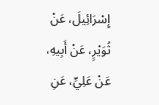إِسْرَائِيلَ، عَنْ ثُوَيْرٍ، عَنْ أَبِيهِ، عَنْ عَلِيٍّ، عَنِ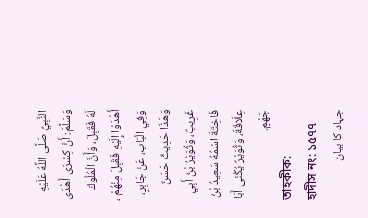النَّبِيِّ صَلَّى اللَّهُ عَلَيْهِ وَسَلَّمَ: أَنَّ كِسْرَى أَهْدَى لَهُ فَقَبِلَ، وَأَنَّ الْمُلُوكَ أَهْدَوْا إِلَيْهِ فَقَبِلَ مِنْهُمْ ، وَفِي الْبَاب، عَنْ جَابِرٍ، وَهَذَا حَدِيثٌ حَسَنٌ غَرِيبٌ، وَثُوَيْرُ بْنُ أَبِي فَاخِتَةَ اسْمُهُ سَعِيدُ بْنُ عِلَاقَةَ، وَثُوَيْرٌ يُكْنَى أَبَا جَهْمٍ.
তাহকীক:
হাদীস নং: ১৫৭৭
جہاد کا بیان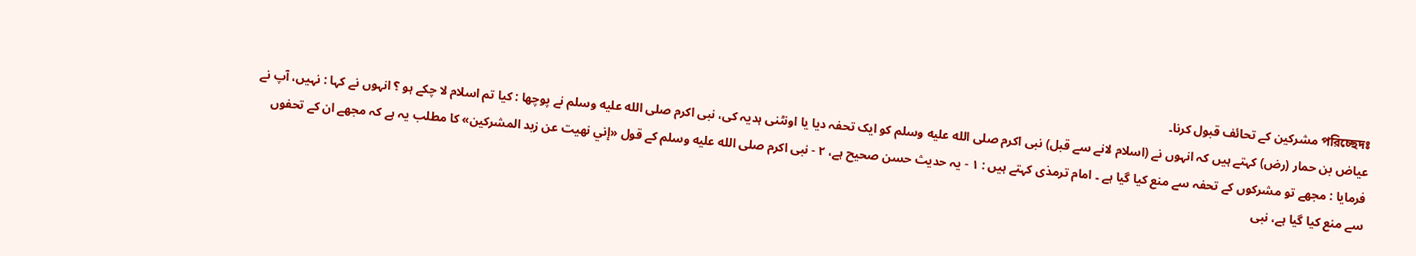পরিচ্ছেদঃ مشرکین کے تحائف قبول کرنا۔
عیاض بن حمار (رض) کہتے ہیں کہ انہوں نے (اسلام لانے سے قبل) نبی اکرم صلى الله عليه وسلم کو ایک تحفہ دیا یا اونٹنی ہدیہ کی، نبی اکرم صلى الله عليه وسلم نے پوچھا : کیا تم اسلام لا چکے ہو ؟ انہوں نے کہا : نہیں، آپ نے فرمایا : مجھے تو مشرکوں کے تحفہ سے منع کیا گیا ہے ۔ امام ترمذی کہتے ہیں : ١ - یہ حدیث حسن صحیح ہے، ٢ - نبی اکرم صلى الله عليه وسلم کے قول «إني نهيت عن زبد المشرکين» کا مطلب یہ ہے کہ مجھے ان کے تحفوں سے منع کیا گیا ہے، نبی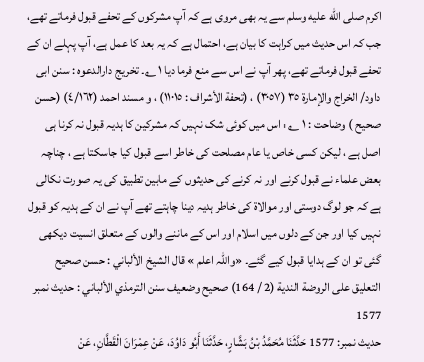اکرم صلى الله عليه وسلم سے یہ بھی مروی ہے کہ آپ مشرکوں کے تحفے قبول فرماتے تھے، جب کہ اس حدیث میں کراہت کا بیان ہے، احتمال ہے کہ یہ بعد کا عمل ہے، آپ پہلے ان کے تحفے قبول فرماتے تھے، پھر آپ نے اس سے منع فرما دیا ١ ؎۔ تخریج دارالدعوہ : سنن ابی داود/ الخراج والإمارة ٣٥ (٣٠٥٧) ، (تحفة الأشراف : ١١٠١٥) ، و مسند احمد (٤/١٦٢) (حسن صحیح ) وضاحت : ١ ؎ : اس میں کوئی شک نہیں کہ مشرکین کا ہدیہ قبول نہ کرنا ہی اصل ہے ، لیکن کسی خاص یا عام مصلحت کی خاطر اسے قبول کیا جاسکتا ہے ، چناچہ بعض علماء نے قبول کرنے اور نہ کرنے کی حدیثوں کے مابین تطبیق کی یہ صورت نکالی ہے کہ جو لوگ دوستی اور موالاۃ کی خاطر ہدیہ دینا چاہتے تھے آپ نے ان کے ہدیہ کو قبول نہیں کیا اور جن کے دلوں میں اسلام اور اس کے ماننے والوں کے متعلق انسیت دیکھی گئی تو ان کے ہدایا قبول کیے گئے۔ «واللہ اعلم » قال الشيخ الألباني : حسن صحيح التعليق علی الروضة الندية (2 / 164) صحيح وضعيف سنن الترمذي الألباني : حديث نمبر 1577
حدیث نمبر: 1577 حَدَّثَنَا مُحَمَّدُ بْنُ بَشَّارٍ، حَدَّثَنَا أَبُو دَاوُدَ، عَنْ عِمْرَانَ الْقَطَّانِ، عَنْ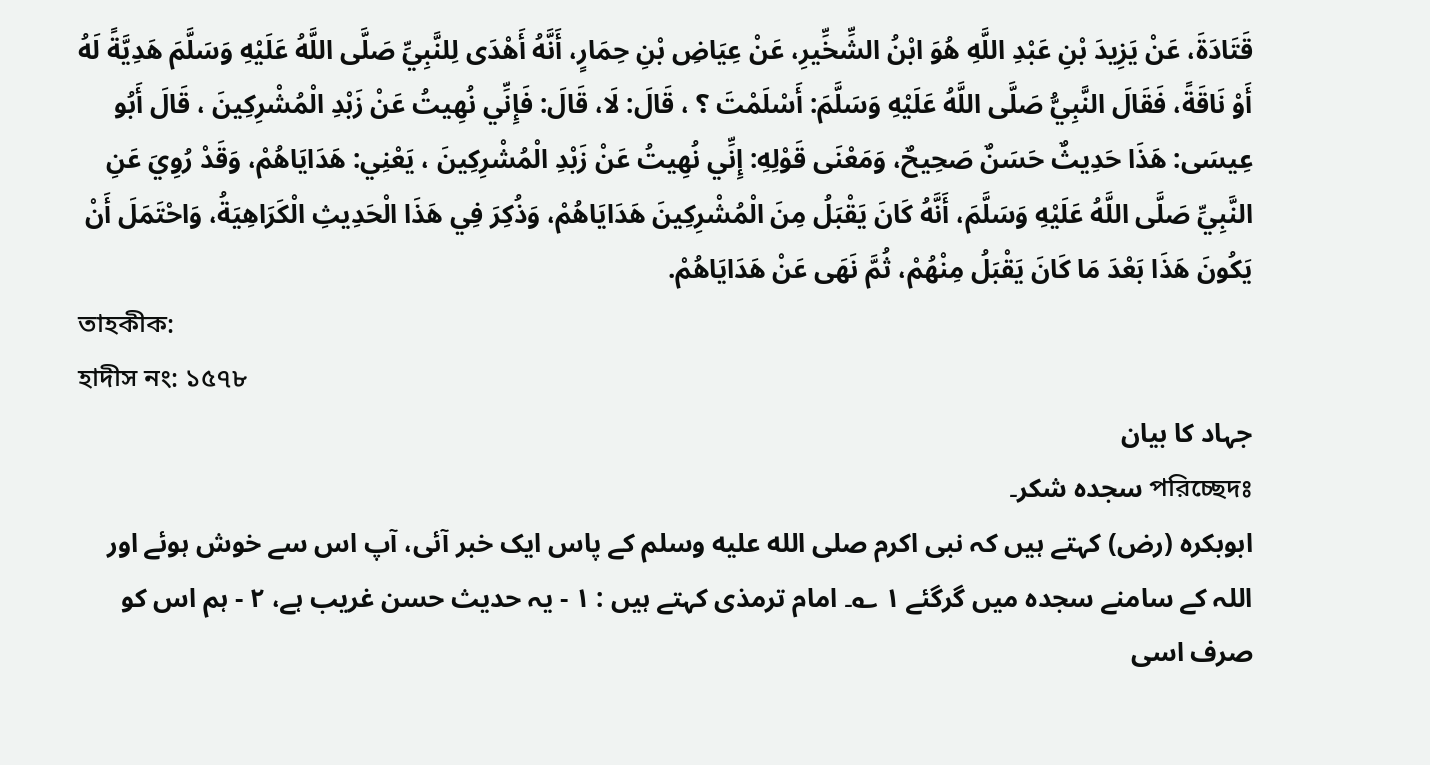قَتَادَةَ، عَنْ يَزِيدَ بْنِ عَبْدِ اللَّهِ هُوَ ابْنُ الشِّخِّيرِ، عَنْ عِيَاضِ بْنِ حِمَارٍ، أَنَّهُ أَهْدَى لِلنَّبِيِّ صَلَّى اللَّهُ عَلَيْهِ وَسَلَّمَ هَدِيَّةً لَهُ أَوْ نَاقَةً، فَقَالَ النَّبِيُّ صَلَّى اللَّهُ عَلَيْهِ وَسَلَّمَ: أَسْلَمْتَ ؟ ، قَالَ: لَا، قَالَ: فَإِنِّي نُهِيتُ عَنْ زَبْدِ الْمُشْرِكِينَ ، قَالَ أَبُو عِيسَى: هَذَا حَدِيثٌ حَسَنٌ صَحِيحٌ، وَمَعْنَى قَوْلِهِ: إِنِّي نُهِيتُ عَنْ زَبْدِ الْمُشْرِكِينَ ، يَعْنِي: هَدَايَاهُمْ، وَقَدْ رُوِيَ عَنِ النَّبِيِّ صَلَّى اللَّهُ عَلَيْهِ وَسَلَّمَ، أَنَّهُ كَانَ يَقْبَلُ مِنَ الْمُشْرِكِينَ هَدَايَاهُمْ، وَذُكِرَ فِي هَذَا الْحَدِيثِ الْكَرَاهِيَةُ، وَاحْتَمَلَ أَنْ يَكُونَ هَذَا بَعْدَ مَا كَانَ يَقْبَلُ مِنْهُمْ، ثُمَّ نَهَى عَنْ هَدَايَاهُمْ.
তাহকীক:
হাদীস নং: ১৫৭৮
جہاد کا بیان
পরিচ্ছেদঃ سجدہ شکر۔
ابوبکرہ (رض) کہتے ہیں کہ نبی اکرم صلى الله عليه وسلم کے پاس ایک خبر آئی، آپ اس سے خوش ہوئے اور اللہ کے سامنے سجدہ میں گرگئے ١ ؎۔ امام ترمذی کہتے ہیں : ١ - یہ حدیث حسن غریب ہے، ٢ - ہم اس کو صرف اسی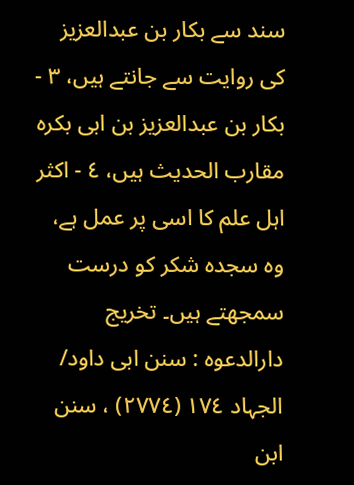سند سے بکار بن عبدالعزیز کی روایت سے جانتے ہیں، ٣ - بکار بن عبدالعزیز بن ابی بکرہ مقارب الحدیث ہیں، ٤ - اکثر اہل علم کا اسی پر عمل ہے، وہ سجدہ شکر کو درست سمجھتے ہیں۔ تخریج دارالدعوہ : سنن ابی داود/ الجہاد ١٧٤ (٢٧٧٤) ، سنن ابن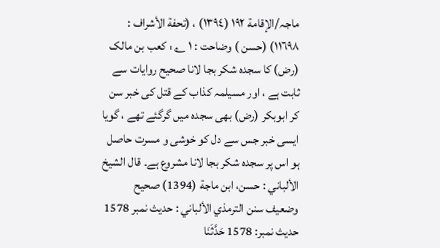ماجہ/الإقامة ١٩٢ (١٣٩٤) ، (تحفة الأشراف : ١١٦٩٨) (حسن ) وضاحت : ١ ؎ : کعب بن مالک (رض) کا سجدہ شکر بجا لانا صحیح روایات سے ثابت ہے ، اور مسیلمہ کذاب کے قتل کی خبر سن کر ابوبکر (رض) بھی سجدہ میں گرگئے تھے ، گویا ایسی خبر جس سے دل کو خوشی و مسرت حاصل ہو اس پر سجدہ شکر بجا لانا مشروع ہے۔ قال الشيخ الألباني : حسن، ابن ماجة (1394) صحيح وضعيف سنن الترمذي الألباني : حديث نمبر 1578
حدیث نمبر: 1578 حَدَّثَنَا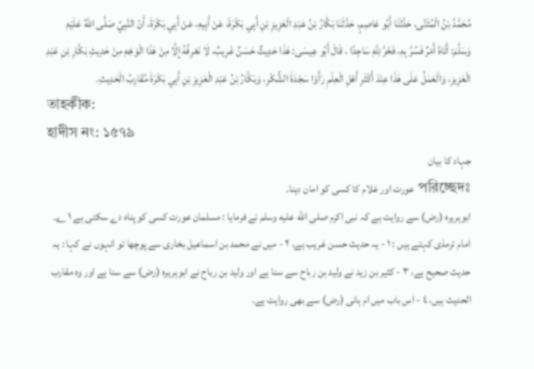مُحَمَّدُ بْنُ الْمُثَنَّى، حَدَّثَنَا أَبُو عَاصِمٍ، حَدَّثَنَا بَكَّارُ بْنُ عَبْدِ الْعَزِيزِ بْنِ أَبِي بَكْرَةَ، عَنْ أَبِيهِ، عَنْ أَبِي بَكْرَةَ، أَنّ النَّبِيَّ صَلَّى اللَّهُ عَلَيْهِ وَسَلَّمَ: أَتَاهُ أَمْرٌ فَسُرَّ بِهِ، فَخَرَّ لِلَّهِ سَاجِدًا ، قَالَ أَبُو عِيسَى: هَذَا حَدِيثٌ حَسَنٌ غَرِيبٌ، لَا نَعْرِفُهُ إِلَّا مِنْ هَذَا الْوَجْهِ مِنْ حَدِيثِ بَكَّارِ بْنِ عَبْدِ الْعَزِيزِ، وَالْعَمَلُ عَلَى هَذَا عِنْدَ أَكْثَرِ أَهْلِ الْعِلْمِ رَأَوْا سَجْدَةَ الشُّكْرِ، وَبَكَّارُ بْنُ عَبْدِ الْعَزِيزِ بْنِ أَبِي بَكْرَةَ مُقَارِبُ الْحَدِيثِ.
তাহকীক:
হাদীস নং: ১৫৭৯
جہاد کا بیان
পরিচ্ছেদঃ عورت اور غلام کا کسی کو امان دینا۔
ابوہریرہ (رض) سے روایت ہے کہ نبی اکرم صلى الله عليه وسلم نے فرمایا : مسلمان عورت کسی کو پناہ دے سکتی ہے ١ ؎۔ امام ترمذی کہتے ہیں : ١ - یہ حدیث حسن غریب ہے، ٢ - میں نے محمد بن اسماعیل بخاری سے پوچھا تو انہوں نے کہا : یہ حدیث صحیح ہے، ٣ - کثیر بن زید نے ولید بن رباح سے سنا ہے اور ولید بن رباح نے ابوہریرہ (رض) سے سنا ہے اور وہ مقارب الحدیث ہیں، ٤ - اس باب میں ام ہانی (رض) سے بھی روایت ہے۔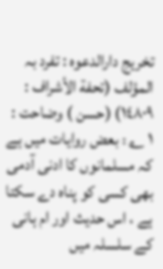تخریج دارالدعوہ : تفرد بہ المؤلف (تحفة الأشراف : ١٤٨٠٩) (حسن ) وضاحت : ١ ؎ : بعض روایات میں ہے کہ مسلمانوں کا ادنی آدمی بھی کسی کو پناہ دے سکتا ہے ، اس حدیث اور ام ہانی کے سلسلہ میں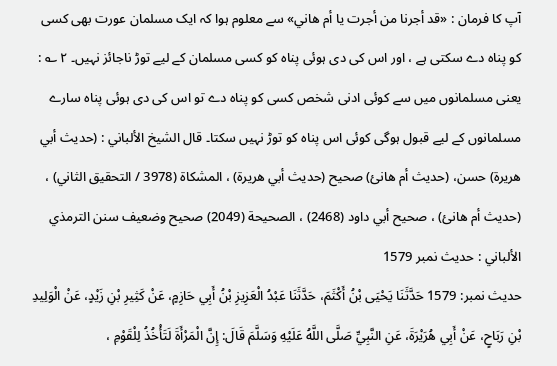آپ کا فرمان : «قد أجرنا من أجرت يا أم هاني» سے معلوم ہوا کہ ایک مسلمان عورت بھی کسی کو پناہ دے سکتی ہے ، اور اس کی دی ہوئی پناہ کو کسی مسلمان کے لیے توڑ ناجائز نہیں۔ ٢ ؎ : یعنی مسلمانوں میں سے کوئی ادنی شخص کسی کو پناہ دے تو اس کی دی ہوئی پناہ سارے مسلمانوں کے لیے قبول ہوگی کوئی اس پناہ کو توڑ نہیں سکتا۔ قال الشيخ الألباني : (حديث أبي هريرة) حسن، (حديث أم هانئ) صحيح (حديث أبي هريرة) ، المشکاة (3978 / التحقيق الثاني) ، (حديث أم هانئ) ، صحيح أبي داود (2468) ، الصحيحة (2049) صحيح وضعيف سنن الترمذي الألباني : حديث نمبر 1579
حدیث نمبر: 1579 حَدَّثَنَا يَحْيَى بْنُ أَكْثَمَ، حَدَّثَنَا عَبْدُ الْعَزِيزِ بْنُ أَبِي حَازِمٍ، عَنْ كَثِيرِ بْنِ زَيْدٍ، عَنْ الْوَلِيدِ بْنِ رَبَاحٍ، عَنْ أَبِي هُرَيْرَةَ، عَنِ النَّبِيِّ صَلَّى اللَّهُ عَلَيْهِ وَسَلَّمَ قَالَ: إِنَّ الْمَرْأَةَ لَتَأْخُذُ لِلْقَوْمِ ،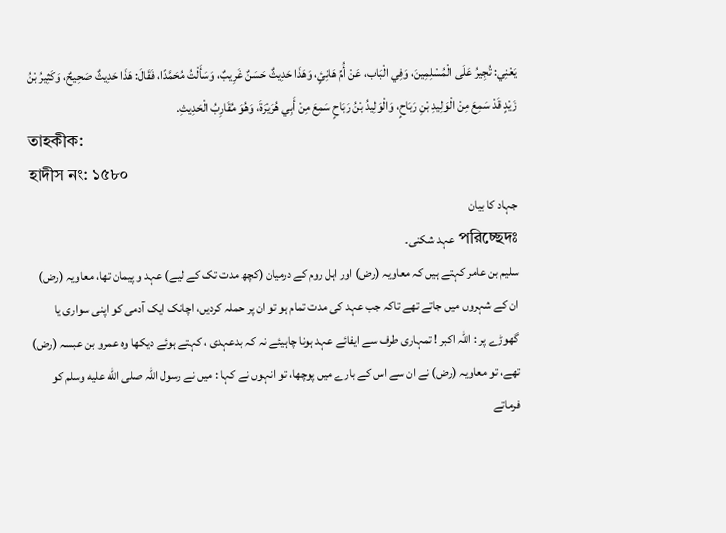يَعْنِي: تُجِيرُ عَلَى الْمُسْلِمِينَ، وَفِي الْبَاب، عَنْ أُمِّ هَانِئٍ، وَهَذَا حَدِيثٌ حَسَنٌ غَرِيبٌ، وَسَأَلْتُ مُحَمَّدًا، فَقَالَ: هَذَا حَدِيثٌ صَحِيحٌ، وَكَثِيرُ بْنُ زَيْدٍ قَدْ سَمِعَ مِنْ الْوَلِيدِ بْنِ رَبَاحٍ، وَالْوَلِيدُ بْنُ رَبَاحٍ سَمِعَ مِنْ أَبِي هُرَيْرَةَ، وَهُوَ مُقَارِبُ الْحَدِيثِ.
তাহকীক:
হাদীস নং: ১৫৮০
جہاد کا بیان
পরিচ্ছেদঃ عہد شکنی۔
سلیم بن عامر کہتے ہیں کہ معاویہ (رض) اور اہل روم کے درمیان (کچھ مدت تک کے لیے) عہد و پیمان تھا، معاویہ (رض) ان کے شہروں میں جاتے تھے تاکہ جب عہد کی مدت تمام ہو تو ان پر حملہ کردیں، اچانک ایک آدمی کو اپنی سواری یا گھوڑے پر : اللہ اکبر ! تمہاری طرف سے ایفائے عہد ہونا چاہیئے نہ کہ بدعہدی ، کہتے ہوئے دیکھا وہ عمرو بن عبسہ (رض) تھے، تو معاویہ (رض) نے ان سے اس کے بارے میں پوچھا، تو انہوں نے کہا : میں نے رسول اللہ صلى الله عليه وسلم کو فرماتے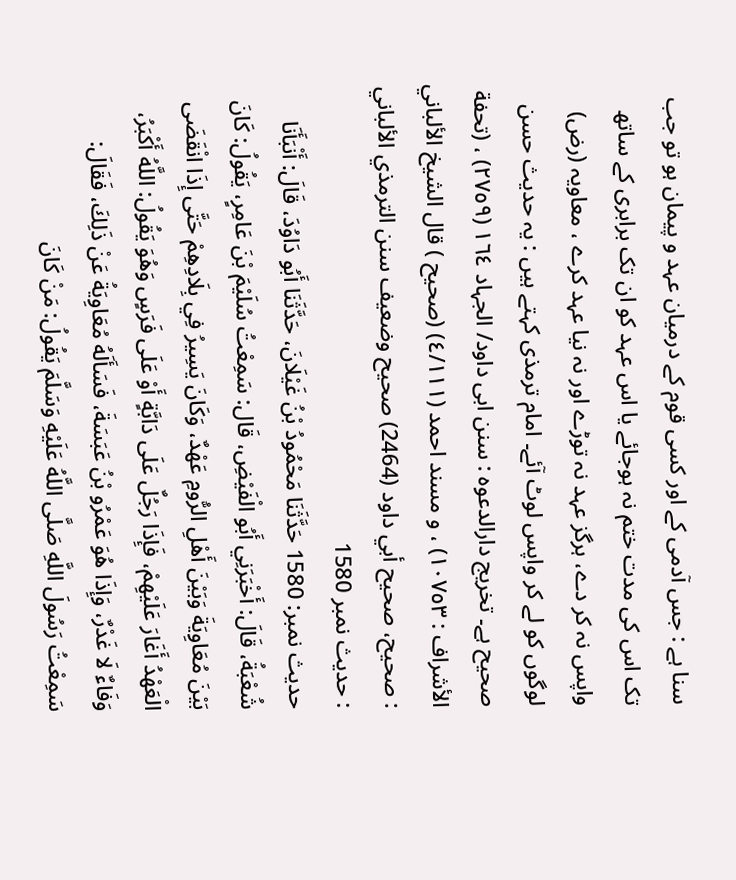سنا ہے : جس آدمی کے اور کسی قوم کے درمیان عہد و پیمان ہو تو جب تک اس کی مدت ختم نہ ہوجائے یا اس عہد کو ان تک برابری کے ساتھ واپس نہ کر دے، ہرگز عہد نہ توڑے اور نہ نیا عہد کرے ، معاویہ (رض) لوگوں کو لے کر واپس لوٹ آئے۔ امام ترمذی کہتے ہیں : یہ حدیث حسن صحیح ہے۔ تخریج دارالدعوہ : سنن ابی داود/ الجہاد ١٦٤ (٢٧٥٩) ، (تحفة الأشراف : ١٠٧٥٣) ، و مسند احمد (٤/١١١) (صحیح ) قال الشيخ الألباني : صحيح، صحيح أبي داود (2464) صحيح وضعيف سنن الترمذي الألباني : حديث نمبر 1580
حدیث نمبر: 1580 حَدَّثَنَا مَحْمُودُ بْنُ غَيْلَانَ، حَدَّثَنَا أَبُو دَاوُدَ، قَالَ: أَنْبَأَنَا شُعْبَةُ، قَالَ: أَخْبَرَنِي أَبُو الْفَيْضِ، قَال: سَمِعْتُ سُلَيْمَ بْنَ عَامِرٍ، يَقُولُ: كَانَ بَيْنَ مُعَاوِيَةَ وَبَيْنَ أَهْلِ الرُّومِ عَهْدٌ، وَكَانَ يَسِيرُ فِي بِلَادِهِمْ حَتَّى إِذَا انْقَضَى الْعَهْدُ أَغَارَ عَلَيْهِمْ، فَإِذَا رَجُلٌ عَلَى دَابَّةٍ أَوْ عَلَى فَرَسٍ وَهُوَ يَقُولُ: اللَّهُ أَكْبَرُ، وَفَاءٌ لَا غَدْرٌ، وَإِذَا هُوَ عَمْرُو بْنُ عَبَسَةَ، فَسَأَلَهُ مُعَاوِيَةُ عَنْ ذَلِكَ، فَقَالَ: سَمِعْتُ رَسُولَ اللَّهِ صَلَّى اللَّهُ عَلَيْهِ وَسَلَّمَ يَقُولُ: مَنْ كَانَ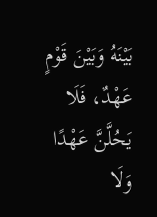بَيْنَهُ وَبَيْنَ قَوْمٍ عَهْدٌ، فَلَا يَحُلَّنَّ عَهْدًا وَلَا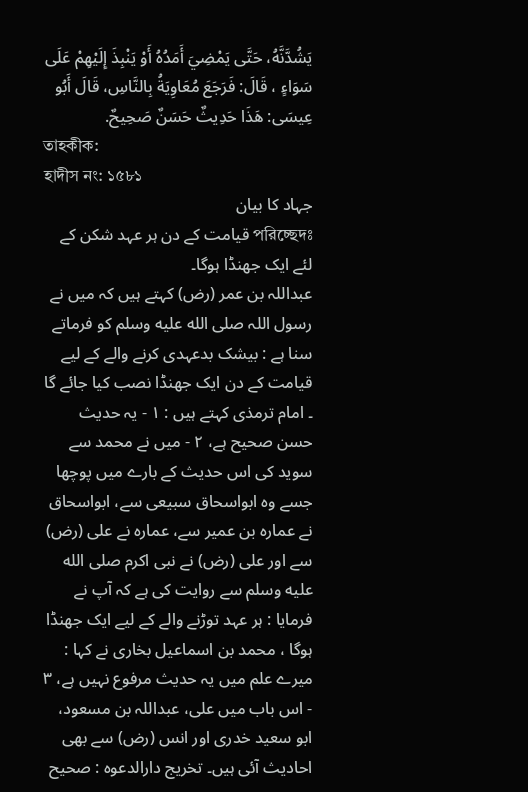يَشُدَّنَّهُ، حَتَّى يَمْضِيَ أَمَدُهُ أَوْ يَنْبِذَ إِلَيْهِمْ عَلَى سَوَاءٍ ، قَالَ: فَرَجَعَ مُعَاوِيَةُ بِالنَّاسِ، قَالَ أَبُو عِيسَى: هَذَا حَدِيثٌ حَسَنٌ صَحِيحٌ.
তাহকীক:
হাদীস নং: ১৫৮১
جہاد کا بیان
পরিচ্ছেদঃ قیامت کے دن ہر عہد شکن کے لئے ایک جھنڈا ہوگا۔
عبداللہ بن عمر (رض) کہتے ہیں کہ میں نے رسول اللہ صلى الله عليه وسلم کو فرماتے سنا ہے : بیشک بدعہدی کرنے والے کے لیے قیامت کے دن ایک جھنڈا نصب کیا جائے گا ۔ امام ترمذی کہتے ہیں : ١ - یہ حدیث حسن صحیح ہے، ٢ - میں نے محمد سے سوید کی اس حدیث کے بارے میں پوچھا جسے وہ ابواسحاق سبیعی سے، ابواسحاق نے عمارہ بن عمیر سے، عمارہ نے علی (رض) سے اور علی (رض) نے نبی اکرم صلى الله عليه وسلم سے روایت کی ہے کہ آپ نے فرمایا : ہر عہد توڑنے والے کے لیے ایک جھنڈا ہوگا ، محمد بن اسماعیل بخاری نے کہا : میرے علم میں یہ حدیث مرفوع نہیں ہے، ٣ - اس باب میں علی، عبداللہ بن مسعود، ابو سعید خدری اور انس (رض) سے بھی احادیث آئی ہیں۔ تخریج دارالدعوہ : صحیح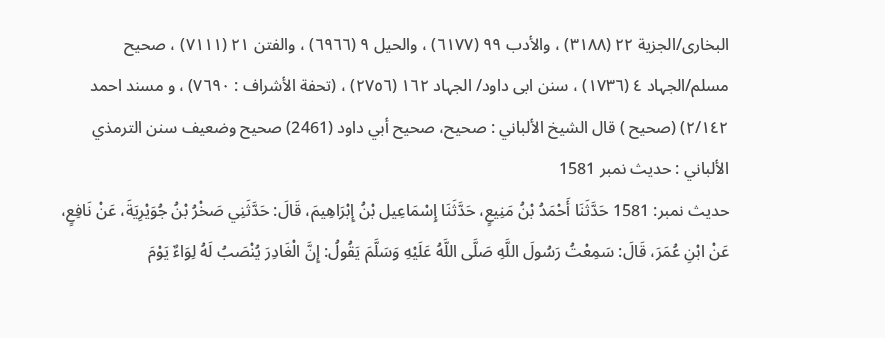البخاری/الجزیة ٢٢ (٣١٨٨) ، والأدب ٩٩ (٦١٧٧) ، والحیل ٩ (٦٩٦٦) ، والفتن ٢١ (٧١١١) ، صحیح مسلم/الجہاد ٤ (١٧٣٦) ، سنن ابی داود/ الجہاد ١٦٢ (٢٧٥٦) ، (تحفة الأشراف : ٧٦٩٠) ، و مسند احمد ٢/١٤٢) (صحیح ) قال الشيخ الألباني : صحيح، صحيح أبي داود (2461) صحيح وضعيف سنن الترمذي الألباني : حديث نمبر 1581
حدیث نمبر: 1581 حَدَّثَنَا أَحْمَدُ بْنُ مَنِيعٍ، حَدَّثَنَا إِسْمَاعِيل بْنُ إِبْرَاهِيمَ، قَالَ: حَدَّثَنِي صَخْرُ بْنُ جُوَيْرِيَةَ، عَنْ نَافِعٍ، عَنْ ابْنِ عُمَرَ، قَالَ: سَمِعْتُ رَسُولَ اللَّهِ صَلَّى اللَّهُ عَلَيْهِ وَسَلَّمَ يَقُولُ: إِنَّ الْغَادِرَ يُنْصَبُ لَهُ لِوَاءٌ يَوْمَ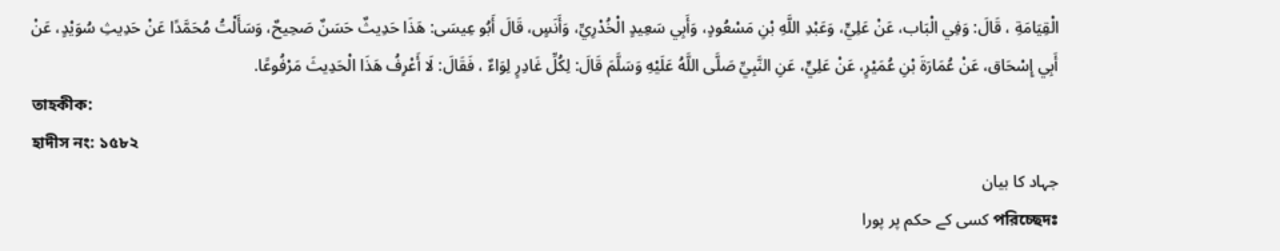الْقِيَامَةِ ، قَالَ: وَفِي الْبَاب، عَنْ عَلِيٍّ، وَعَبْدِ اللَّهِ بْنِ مَسْعُودٍ، وَأَبِي سَعِيدٍ الْخُدْرِيِّ، وَأَنَسٍ، قَالَ أَبُو عِيسَى: هَذَا حَدِيثٌ حَسَنٌ صَحِيحٌ، وَسَأَلْتُ مُحَمَّدًا عَنْ حَدِيثِ سُوَيْدٍ، عَنْ أَبِي إِسْحَاق، عَنْ عُمَارَةَ بْنِ عُمَيْرٍ، عَنْ عَلِيٍّ، عَنِ النَّبِيِّ صَلَّى اللَّهُ عَلَيْهِ وَسَلَّمَ قَالَ: لِكُلِّ غَادِرٍ لِوَاءٌ ، فَقَالَ: لَا أَعْرِفُ هَذَا الْحَدِيثَ مَرْفُوعًا.
তাহকীক:
হাদীস নং: ১৫৮২
جہاد کا بیان
পরিচ্ছেদঃ کسی کے حکم پر پورا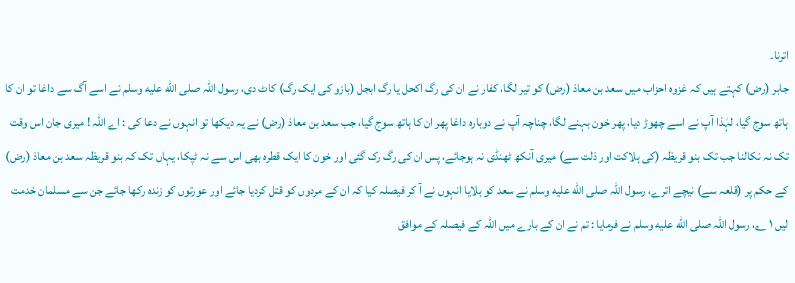اترنا۔
جابر (رض) کہتے ہیں کہ غزوہ احزاب میں سعد بن معاذ (رض) کو تیر لگا، کفار نے ان کی رگ اکحل یا رگ ابجل (بازو کی ایک رگ) کاٹ دی، رسول اللہ صلى الله عليه وسلم نے اسے آگ سے داغا تو ان کا ہاتھ سوج گیا، لہٰذا آپ نے اسے چھوڑ دیا، پھر خون بہنے لگا، چناچہ آپ نے دوبارہ داغا پھر ان کا ہاتھ سوج گیا، جب سعد بن معاذ (رض) نے یہ دیکھا تو انہوں نے دعا کی : اے اللہ ! میری جان اس وقت تک نہ نکالنا جب تک بنو قریظہ (کی ہلاکت اور ذلت سے) میری آنکھ ٹھنڈی نہ ہوجائے، پس ان کی رگ رک گئی اور خون کا ایک قطرہ بھی اس سے نہ ٹپکا، یہاں تک کہ بنو قریظہ سعد بن معاذ (رض) کے حکم پر (قلعہ سے) نیچے اترے، رسول اللہ صلى الله عليه وسلم نے سعد کو بلایا انہوں نے آ کر فیصلہ کیا کہ ان کے مردوں کو قتل کردیا جائے اور عورتوں کو زندہ رکھا جائے جن سے مسلمان خدمت لیں ١ ؎، رسول اللہ صلى الله عليه وسلم نے فرمایا : تم نے ان کے بارے میں اللہ کے فیصلہ کے موافق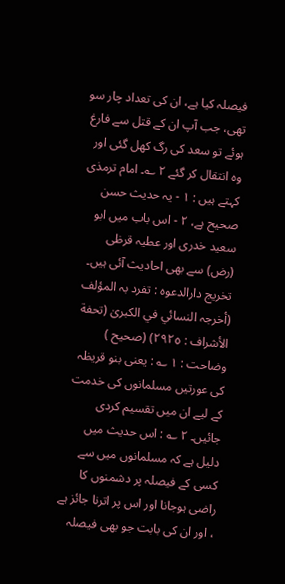فیصلہ کیا ہے، ان کی تعداد چار سو تھی، جب آپ ان کے قتل سے فارغ ہوئے تو سعد کی رگ کھل گئی اور وہ انتقال کر گئے ٢ ؎۔ امام ترمذی کہتے ہیں : ١ - یہ حدیث حسن صحیح ہے، ٢ - اس باب میں ابو سعید خدری اور عطیہ قرظی (رض) سے بھی احادیث آئی ہیں۔ تخریج دارالدعوہ : تفرد بہ المؤلف (أخرجہ النسائي في الکبریٰ (تحفة الأشراف : ٢٩٢٥) (صحیح ) وضاحت : ١ ؎ : یعنی بنو قریظہ کی عورتیں مسلمانوں کی خدمت کے لیے ان میں تقسیم کردی جائیں۔ ٢ ؎ : اس حدیث میں دلیل ہے کہ مسلمانوں میں سے کسی کے فیصلہ پر دشمنوں کا راضی ہوجانا اور اس پر اترنا جائز ہے ، اور ان کی بابت جو بھی فیصلہ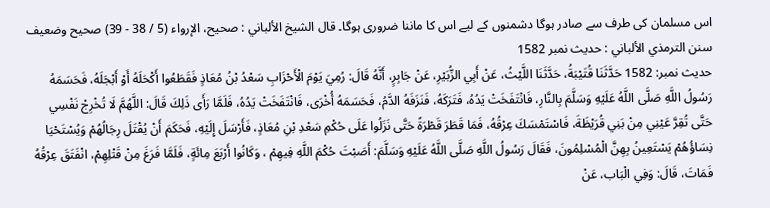اس مسلمان کی طرف سے صادر ہوگا دشمنوں کے لیے اس کا ماننا ضروری ہوگا۔ قال الشيخ الألباني : صحيح، الإرواء (5 / 38 - 39) صحيح وضعيف سنن الترمذي الألباني : حديث نمبر 1582
حدیث نمبر: 1582 حَدَّثَنَا قُتَيْبَةُ، حَدَّثَنَا اللَّيْثُ، عَنْ أَبِي الزُّبَيْرِ، عَنْ جَابِرٍ، أَنَّهُ قَالَ: رُمِيَ يَوْمَ الْأَحْزَابِ سَعْدُ بْنُ مُعَاذٍ فَقَطَعُوا أَكْحَلَهُ أَوْ أَبْجَلَهُ، فَحَسَمَهُ رَسُولُ اللَّهِ صَلَّى اللَّهُ عَلَيْهِ وَسَلَّمَ بِالنَّارِ، فَانْتَفَخَتْ يَدُهُ، فَتَرَكَهُ، فَنَزَفَهُ الدَّمُ، فَحَسَمَهُ أُخْرَى، فَانْتَفَخَتْ يَدُهُ، فَلَمَّا رَأَى ذَلِكَ قَالَ: اللَّهُمَّ لَا تُخْرِجْ نَفْسِي حَتَّى تُقِرَّ عَيْنِي مِنْ بَنِي قُرَيْظَةَ، فَاسْتَمْسَكَ عِرْقُهُ، فَمَا قَطَرَ قَطْرَةً حَتَّى نَزَلُوا عَلَى حُكْمِ سَعْدِ بْنِ مُعَاذٍ، فَأَرْسَلَ إِلَيْهِ، فَحَكَمَ أَنْ يُقْتَلَ رِجَالُهُمْ وَيُسْتَحْيَا نِسَاؤُهُمْ يَسْتَعِينُ بِهِنَّ الْمُسْلِمُونَ، فَقَالَ رَسُولُ اللَّهِ صَلَّى اللَّهُ عَلَيْهِ وَسَلَّمَ: أَصَبْتَ حُكْمَ اللَّهِ فِيهِمْ ، وَكَانُوا أَرْبَعَ مِائَةٍ، فَلَمَّا فَرَغَ مِنْ قَتْلِهِمْ، انْفَتَقَ عِرْقُهُ فَمَاتَ، قَالَ: وَفِي الْبَاب، عَنْ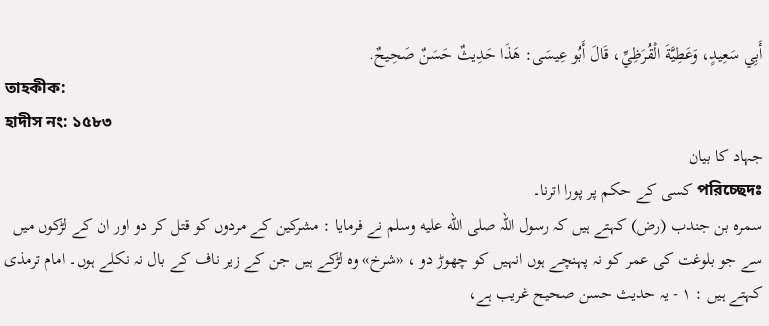أَبِي سَعِيدٍ، وَعَطِيَّةَ الْقُرَظِيِّ، قَالَ أَبُو عِيسَى: هَذَا حَدِيثٌ حَسَنٌ صَحِيحٌ.
তাহকীক:
হাদীস নং: ১৫৮৩
جہاد کا بیان
পরিচ্ছেদঃ کسی کے حکم پر پورا اترنا۔
سمرہ بن جندب (رض) کہتے ہیں کہ رسول اللہ صلى الله عليه وسلم نے فرمایا : مشرکین کے مردوں کو قتل کر دو اور ان کے لڑکوں میں سے جو بلوغت کی عمر کو نہ پہنچے ہوں انہیں کو چھوڑ دو ، «شرخ» وہ لڑکے ہیں جن کے زیر ناف کے بال نہ نکلے ہوں۔ امام ترمذی کہتے ہیں : ١ - یہ حدیث حسن صحیح غریب ہے،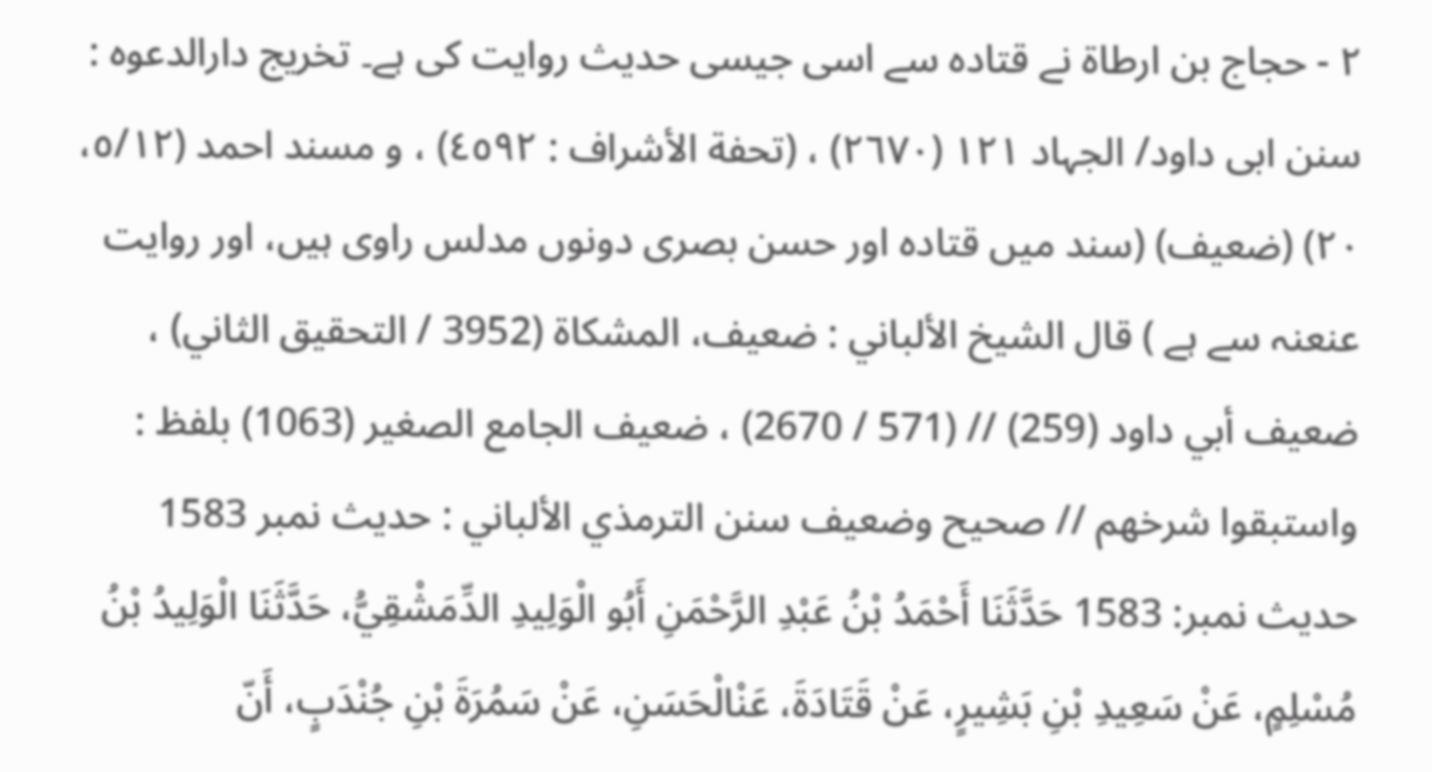٢ - حجاج بن ارطاۃ نے قتادہ سے اسی جیسی حدیث روایت کی ہے۔ تخریج دارالدعوہ : سنن ابی داود/ الجہاد ١٢١ (٢٦٧٠) ، (تحفة الأشراف : ٤٥٩٢) ، و مسند احمد (٥/١٢، ٢٠) (ضعیف) (سند میں قتادہ اور حسن بصری دونوں مدلس راوی ہیں، اور روایت عنعنہ سے ہے ) قال الشيخ الألباني : ضعيف، المشکاة (3952 / التحقيق الثاني) ، ضعيف أبي داود (259) // (571 / 2670) ، ضعيف الجامع الصغير (1063) بلفظ : واستبقوا شرخهم // صحيح وضعيف سنن الترمذي الألباني : حديث نمبر 1583
حدیث نمبر: 1583 حَدَّثَنَا أَحْمَدُ بْنُ عَبْدِ الرَّحْمَنِ أَبُو الْوَلِيدِ الدِّمَشْقِيُّ، حَدَّثَنَا الْوَلِيدُ بْنُ مُسْلِمٍ، عَنْ سَعِيدِ بْنِ بَشِيرٍ، عَنْ قَتَادَةَ، عَنْالْحَسَنِ، عَنْ سَمُرَةَ بْنِ جُنْدَبٍ، أَنّ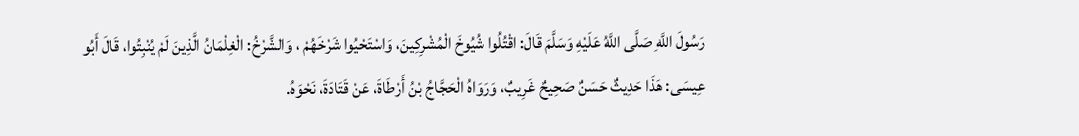رَسُولَ اللَّهِ صَلَّى اللَّهُ عَلَيْهِ وَسَلَّمَ قَالَ: اقْتُلُوا شُيُوخَ الْمُشْرِكِينَ، وَاسْتَحْيُوا شَرْخَهُمْ ، وَالشَّرْخُ: الْغِلْمَانُ الَّذِينَ لَمْ يُنْبِتُوا، قَالَ أَبُو عِيسَى: هَذَا حَدِيثٌ حَسَنٌ صَحِيحٌ غَرِيبٌ، وَرَوَاهُ الْحَجَّاجُ بْنُ أَرْطَاةَ، عَنْ قَتَادَةَ، نَحْوَهُ.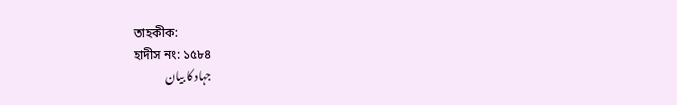তাহকীক:
হাদীস নং: ১৫৮৪
جہاد کا بیان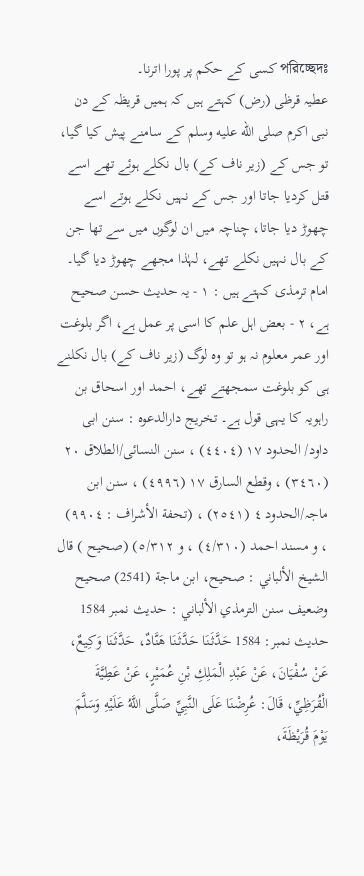পরিচ্ছেদঃ کسی کے حکم پر پورا اترنا۔
عطیہ قرظی (رض) کہتے ہیں کہ ہمیں قریظہ کے دن نبی اکرم صلى الله عليه وسلم کے سامنے پیش کیا گیا، تو جس کے (زیر ناف کے) بال نکلے ہوئے تھے اسے قتل کردیا جاتا اور جس کے نہیں نکلے ہوتے اسے چھوڑ دیا جاتا، چناچہ میں ان لوگوں میں سے تھا جن کے بال نہیں نکلے تھے، لہٰذا مجھے چھوڑ دیا گیا۔ امام ترمذی کہتے ہیں : ١ - یہ حدیث حسن صحیح ہے، ٢ - بعض اہل علم کا اسی پر عمل ہے، اگر بلوغت اور عمر معلوم نہ ہو تو وہ لوگ (زیر ناف کے) بال نکلنے ہی کو بلوغت سمجھتے تھے، احمد اور اسحاق بن راہویہ کا یہی قول ہے۔ تخریج دارالدعوہ : سنن ابی داود/ الحدود ١٧ (٤٤٠٤) ، سنن النسائی/الطلاق ٢٠ (٣٤٦٠) ، وقطع السارق ١٧ (٤٩٩٦) ، سنن ابن ماجہ/الحدود ٤ (٢٥٤١) ، (تحفة الأشراف : ٩٩٠٤) ، و مسند احمد (٤/٣١٠) ، و ٥/٣١٢) (صحیح ) قال الشيخ الألباني : صحيح، ابن ماجة (2541) صحيح وضعيف سنن الترمذي الألباني : حديث نمبر 1584
حدیث نمبر: 1584 حَدَّثَنَا حَدَّثَنَا هَنَّادٌ، حَدَّثَنَا وَكِيعٌ، عَنْ سُفْيَانَ، عَنْ عَبْدِ الْمَلِكِ بْنِ عُمَيْرٍ، عَنْ عَطِيَّةَ الْقُرَظِيِّ، قَالَ: عُرِضْنَا عَلَى النَّبِيِّ صَلَّى اللَّهُ عَلَيْهِ وَسَلَّمَ يَوْمَ قُرَيْظَةَ،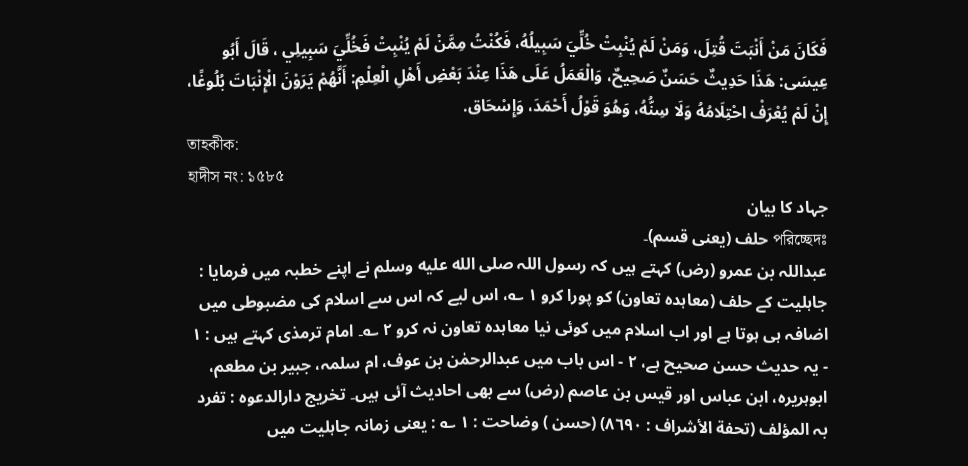فَكَانَ مَنْ أَنْبَتَ قُتِلَ، وَمَنْ لَمْ يُنْبِتْ خُلِّيَ سَبِيلُهُ، فَكُنْتُ مِمَّنْ لَمْ يُنْبِتْ فَخُلِّيَ سَبِيلِي ، قَالَ أَبُو عِيسَى: هَذَا حَدِيثٌ حَسَنٌ صَحِيحٌ، وَالْعَمَلُ عَلَى هَذَا عِنْدَ بَعْضِ أَهْلِ الْعِلْمِ: أَنَّهُمْ يَرَوْنَ الْإِنْبَاتَ بُلُوغًا، إِنْ لَمْ يُعْرَفْ احْتِلَامُهُ وَلَا سِنُّهُ، وَهُوَ قَوْلُ أَحْمَدَ، وَإِسْحَاق.
তাহকীক:
হাদীস নং: ১৫৮৫
جہاد کا بیان
পরিচ্ছেদঃ حلف (یعنی قسم)۔
عبداللہ بن عمرو (رض) کہتے ہیں کہ رسول اللہ صلى الله عليه وسلم نے اپنے خطبہ میں فرمایا : جاہلیت کے حلف (معاہدہ تعاون) کو پورا کرو ١ ؎، اس لیے کہ اس سے اسلام کی مضبوطی میں اضافہ ہی ہوتا ہے اور اب اسلام میں کوئی نیا معاہدہ تعاون نہ کرو ٢ ؎۔ امام ترمذی کہتے ہیں : ١ - یہ حدیث حسن صحیح ہے، ٢ - اس باب میں عبدالرحمٰن بن عوف، ام سلمہ، جبیر بن مطعم، ابوہریرہ، ابن عباس اور قیس بن عاصم (رض) سے بھی احادیث آئی ہیں۔ تخریج دارالدعوہ : تفرد بہ المؤلف (تحفة الأشراف : ٨٦٩٠) (حسن ) وضاحت : ١ ؎ : یعنی زمانہ جاہلیت میں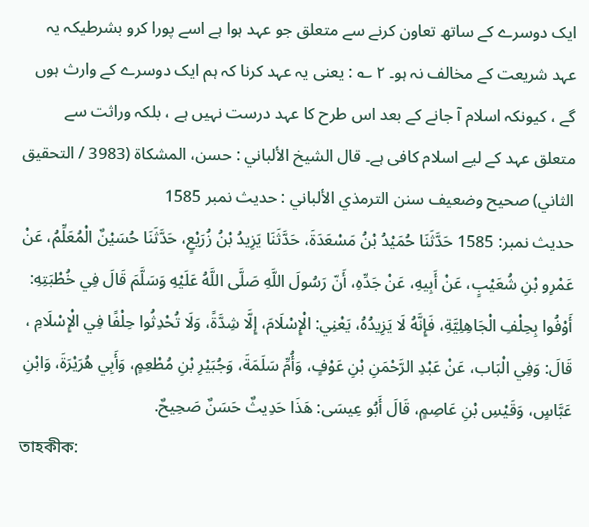ایک دوسرے کے ساتھ تعاون کرنے سے متعلق جو عہد ہوا ہے اسے پورا کرو بشرطیکہ یہ عہد شریعت کے مخالف نہ ہو۔ ٢ ؎ : یعنی یہ عہد کرنا کہ ہم ایک دوسرے کے وارث ہوں گے ، کیونکہ اسلام آ جانے کے بعد اس طرح کا عہد درست نہیں ہے ، بلکہ وراثت سے متعلق عہد کے لیے اسلام کافی ہے۔ قال الشيخ الألباني : حسن، المشکاة (3983 / التحقيق الثاني) صحيح وضعيف سنن الترمذي الألباني : حديث نمبر 1585
حدیث نمبر: 1585 حَدَّثَنَا حُمَيْدُ بْنُ مَسْعَدَةَ، حَدَّثَنَا يَزِيدُ بْنُ زُرَيْعٍ، حَدَّثَنَا حُسَيْنٌ الْمُعَلِّمُ، عَنْ عَمْرِو بْنِ شُعَيْبٍ، عَنْ أَبِيهِ، عَنْ جَدِّهِ، أَنّ رَسُولَ اللَّهِ صَلَّى اللَّهُ عَلَيْهِ وَسَلَّمَ قَالَ فِي خُطْبَتِهِ: أَوْفُوا بِحِلْفِ الْجَاهِلِيَّةِ، فَإِنَّهُ لَا يَزِيدُهُ، يَعْنِي: الْإِسْلَامَ، إِلَّا شِدَّةً، وَلَا تُحْدِثُوا حِلْفًا فِي الْإِسْلَامِ ، قَالَ: وَفِي الْبَاب، عَنْ عَبْدِ الرَّحْمَنِ بْنِ عَوْفٍ، وَأُمِّ سَلَمَةَ، وَجُبَيْرِ بْنِ مُطْعِمٍ، وَأَبِي هُرَيْرَةَ، وَابْنِ عَبَّاسٍ، وَقَيْسِ بْنِ عَاصِمٍ، قَالَ أَبُو عِيسَى: هَذَا حَدِيثٌ حَسَنٌ صَحِيحٌ.
তাহকীক: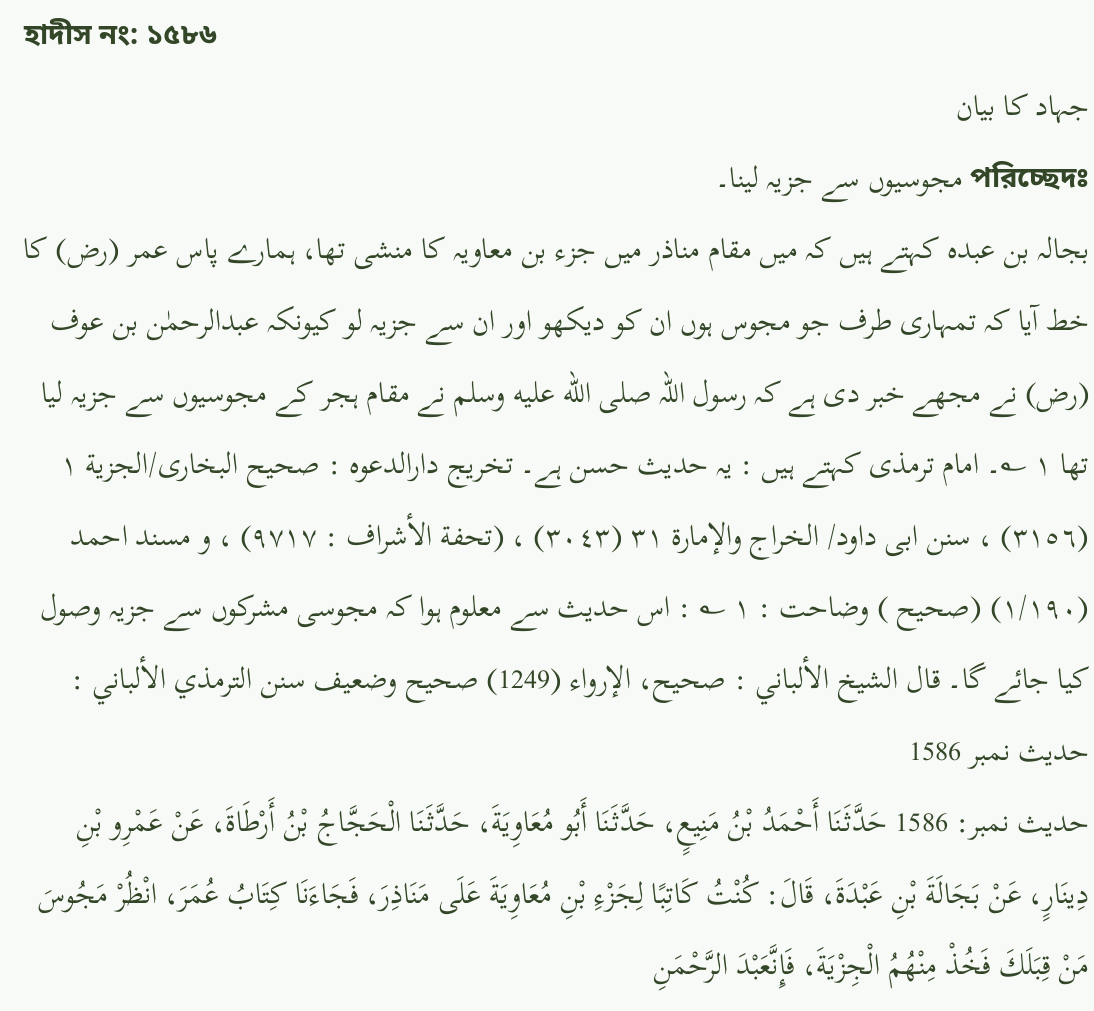হাদীস নং: ১৫৮৬
جہاد کا بیان
পরিচ্ছেদঃ مجوسیوں سے جزیہ لینا۔
بجالہ بن عبدہ کہتے ہیں کہ میں مقام مناذر میں جزء بن معاویہ کا منشی تھا، ہمارے پاس عمر (رض) کا خط آیا کہ تمہاری طرف جو مجوس ہوں ان کو دیکھو اور ان سے جزیہ لو کیونکہ عبدالرحمٰن بن عوف (رض) نے مجھے خبر دی ہے کہ رسول اللہ صلى الله عليه وسلم نے مقام ہجر کے مجوسیوں سے جزیہ لیا تھا ١ ؎۔ امام ترمذی کہتے ہیں : یہ حدیث حسن ہے۔ تخریج دارالدعوہ : صحیح البخاری/الجزیة ١ (٣١٥٦) ، سنن ابی داود/ الخراج والإمارة ٣١ (٣٠٤٣) ، (تحفة الأشراف : ٩٧١٧) ، و مسند احمد (١/١٩٠) (صحیح ) وضاحت : ١ ؎ : اس حدیث سے معلوم ہوا کہ مجوسی مشرکوں سے جزیہ وصول کیا جائے گا۔ قال الشيخ الألباني : صحيح، الإرواء (1249) صحيح وضعيف سنن الترمذي الألباني : حديث نمبر 1586
حدیث نمبر: 1586 حَدَّثَنَا أَحْمَدُ بْنُ مَنِيعٍ، حَدَّثَنَا أَبُو مُعَاوِيَةَ، حَدَّثَنَا الْحَجَّاجُ بْنُ أَرْطَاةَ، عَنْ عَمْرِو بْنِ دِينَارٍ، عَنْ بَجَالَةَ بْنِ عَبْدَةَ، قَالَ: كُنْتُ كَاتِبًا لِجَزْءِ بْنِ مُعَاوِيَةَ عَلَى مَنَاذِرَ، فَجَاءَنَا كِتَابُ عُمَرَ، انْظُرْ مَجُوسَ مَنْ قِبَلَكَ فَخُذْ مِنْهُمُ الْجِزْيَةَ، فَإِنَّعَبْدَ الرَّحْمَنِ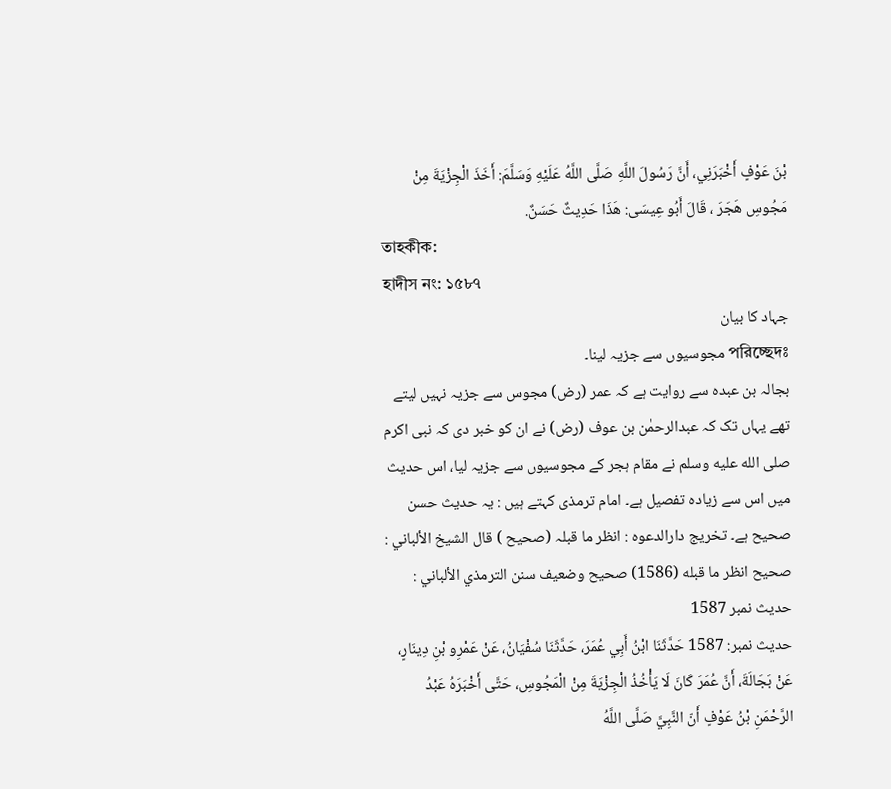بْنَ عَوْفٍ أَخْبَرَنِي، أَنَّ رَسُولَ اللَّهِ صَلَّى اللَّهُ عَلَيْهِ وَسَلَّمَ: أَخَذَ الْجِزْيَةَ مِنْ مَجُوسِ هَجَرَ ، قَالَ أَبُو عِيسَى: هَذَا حَدِيثٌ حَسَنٌ.
তাহকীক:
হাদীস নং: ১৫৮৭
جہاد کا بیان
পরিচ্ছেদঃ مجوسیوں سے جزیہ لینا۔
بجالہ بن عبدہ سے روایت ہے کہ عمر (رض) مجوس سے جزیہ نہیں لیتے تھے یہاں تک کہ عبدالرحمٰن بن عوف (رض) نے ان کو خبر دی کہ نبی اکرم صلى الله عليه وسلم نے مقام ہجر کے مجوسیوں سے جزیہ لیا، اس حدیث میں اس سے زیادہ تفصیل ہے۔ امام ترمذی کہتے ہیں : یہ حدیث حسن صحیح ہے۔ تخریج دارالدعوہ : انظر ما قبلہ (صحیح ) قال الشيخ الألباني : صحيح انظر ما قبله (1586) صحيح وضعيف سنن الترمذي الألباني : حديث نمبر 1587
حدیث نمبر: 1587 حَدَّثَنَا ابْنُ أَبِي عُمَرَ، حَدَّثَنَا سُفْيَانُ، عَنْ عَمْرِو بْنِ دِينَارٍ، عَنْ بَجَالَةَ، أَنَّ عُمَرَ كَانَ لَا يَأْخُذُ الْجِزْيَةَ مِنْ الْمَجُوسِ، حَتَّى أَخْبَرَهُ عَبْدُ الرَّحْمَنِ بْنُ عَوْفٍ أَنّ النَّبِيَّ صَلَّى اللَّهُ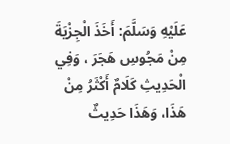عَلَيْهِ وَسَلَّمَ: أَخَذَ الْجِزْيَةَ مِنْ مَجُوسِ هَجَرَ ، وَفِي الْحَدِيثِ كَلَامٌ أَكْثَرُ مِنْ هَذَا، وَهَذَا حَدِيثٌ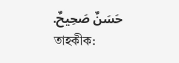حَسَنٌ صَحِيحٌ.
তাহকীক: